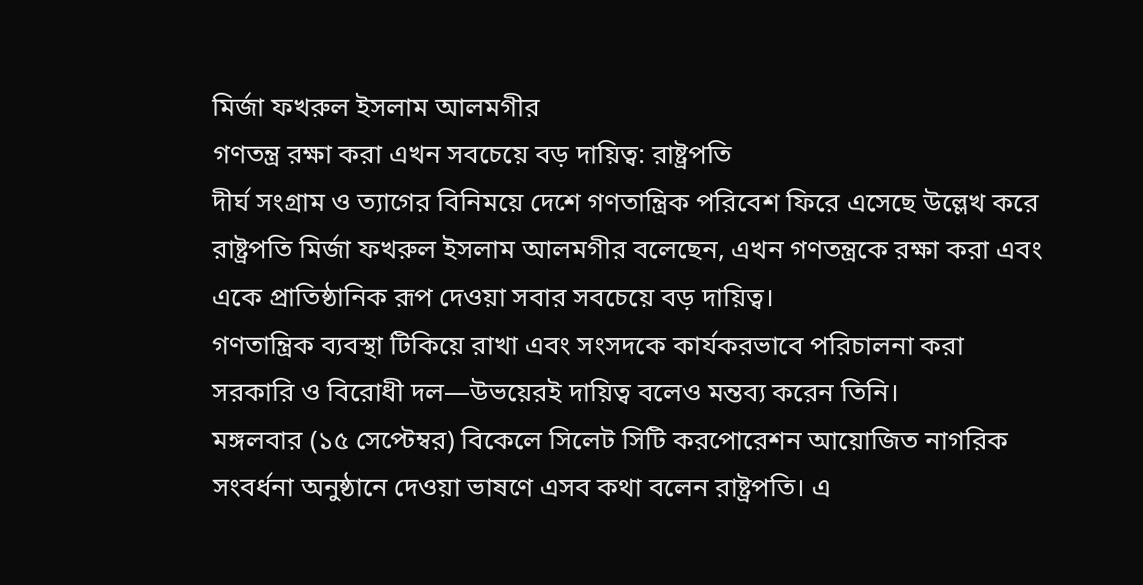মির্জা ফখরুল ইসলাম আলমগীর
গণতন্ত্র রক্ষা করা এখন সবচেয়ে বড় দায়িত্ব: রাষ্ট্রপতি
দীর্ঘ সংগ্রাম ও ত্যাগের বিনিময়ে দেশে গণতান্ত্রিক পরিবেশ ফিরে এসেছে উল্লেখ করে রাষ্ট্রপতি মির্জা ফখরুল ইসলাম আলমগীর বলেছেন, এখন গণতন্ত্রকে রক্ষা করা এবং একে প্রাতিষ্ঠানিক রূপ দেওয়া সবার সবচেয়ে বড় দায়িত্ব।
গণতান্ত্রিক ব্যবস্থা টিকিয়ে রাখা এবং সংসদকে কার্যকরভাবে পরিচালনা করা সরকারি ও বিরোধী দল—উভয়েরই দায়িত্ব বলেও মন্তব্য করেন তিনি।
মঙ্গলবার (১৫ সেপ্টেম্বর) বিকেলে সিলেট সিটি করপোরেশন আয়োজিত নাগরিক সংবর্ধনা অনুষ্ঠানে দেওয়া ভাষণে এসব কথা বলেন রাষ্ট্রপতি। এ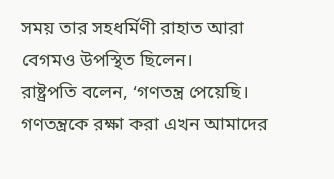সময় তার সহধর্মিণী রাহাত আরা বেগমও উপস্থিত ছিলেন।
রাষ্ট্রপতি বলেন, ‘গণতন্ত্র পেয়েছি। গণতন্ত্রকে রক্ষা করা এখন আমাদের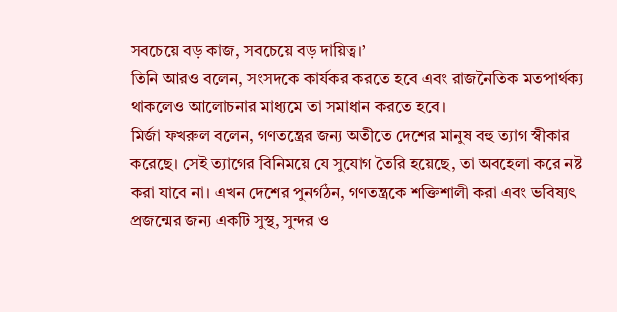সবচেয়ে বড় কাজ, সবচেয়ে বড় দায়িত্ব।’
তিনি আরও বলেন, সংসদকে কার্যকর করতে হবে এবং রাজনৈতিক মতপার্থক্য থাকলেও আলোচনার মাধ্যমে তা সমাধান করতে হবে।
মির্জা ফখরুল বলেন, গণতন্ত্রের জন্য অতীতে দেশের মানুষ বহু ত্যাগ স্বীকার করেছে। সেই ত্যাগের বিনিময়ে যে সুযোগ তৈরি হয়েছে, তা অবহেলা করে নষ্ট করা যাবে না। এখন দেশের পুনর্গঠন, গণতন্ত্রকে শক্তিশালী করা এবং ভবিষ্যৎ প্রজন্মের জন্য একটি সুস্থ, সুন্দর ও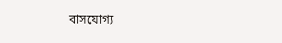বাসযোগ্য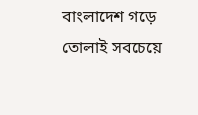বাংলাদেশ গড়ে তোলাই সবচেয়ে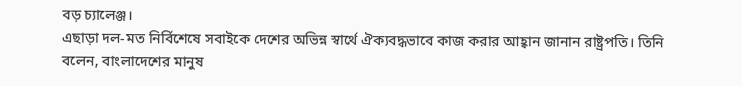বড় চ্যালেঞ্জ।
এছাড়া দল-মত নির্বিশেষে সবাইকে দেশের অভিন্ন স্বার্থে ঐক্যবদ্ধভাবে কাজ করার আহ্বান জানান রাষ্ট্রপতি। তিনি বলেন, বাংলাদেশের মানুষ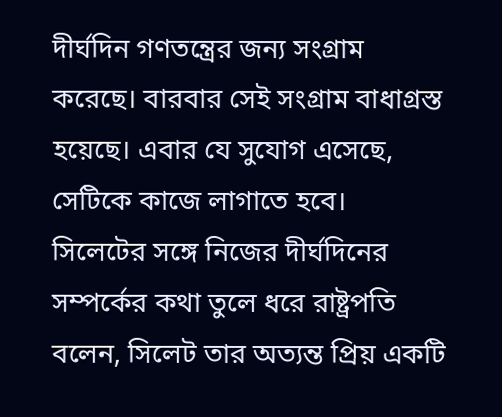দীর্ঘদিন গণতন্ত্রের জন্য সংগ্রাম করেছে। বারবার সেই সংগ্রাম বাধাগ্রস্ত হয়েছে। এবার যে সুযোগ এসেছে, সেটিকে কাজে লাগাতে হবে।
সিলেটের সঙ্গে নিজের দীর্ঘদিনের সম্পর্কের কথা তুলে ধরে রাষ্ট্রপতি বলেন, সিলেট তার অত্যন্ত প্রিয় একটি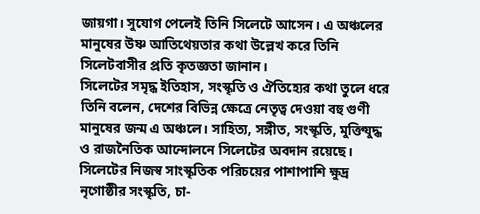জায়গা। সুযোগ পেলেই তিনি সিলেটে আসেন। এ অঞ্চলের মানুষের উষ্ণ আতিথেয়তার কথা উল্লেখ করে তিনি সিলেটবাসীর প্রতি কৃতজ্ঞতা জানান।
সিলেটের সমৃদ্ধ ইতিহাস, সংস্কৃতি ও ঐতিহ্যের কথা তুলে ধরে তিনি বলেন, দেশের বিভিন্ন ক্ষেত্রে নেতৃত্ব দেওয়া বহু গুণী মানুষের জন্ম এ অঞ্চলে। সাহিত্য, সঙ্গীত, সংস্কৃতি, মুক্তিযুদ্ধ ও রাজনৈতিক আন্দোলনে সিলেটের অবদান রয়েছে। সিলেটের নিজস্ব সাংস্কৃতিক পরিচয়ের পাশাপাশি ক্ষুদ্র নৃগোষ্ঠীর সংস্কৃতি, চা-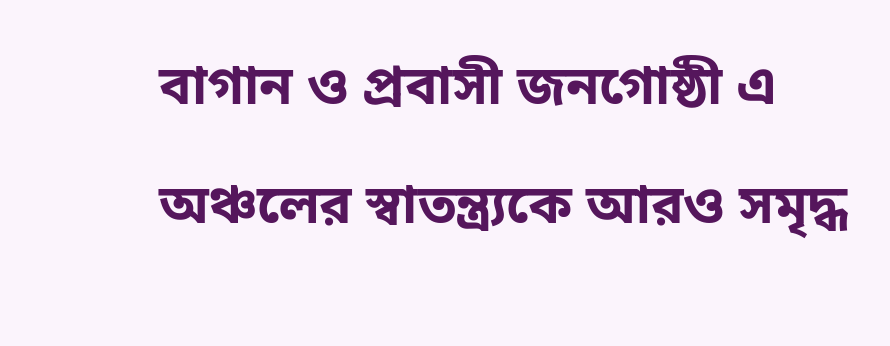বাগান ও প্রবাসী জনগোষ্ঠী এ অঞ্চলের স্বাতন্ত্র্যকে আরও সমৃদ্ধ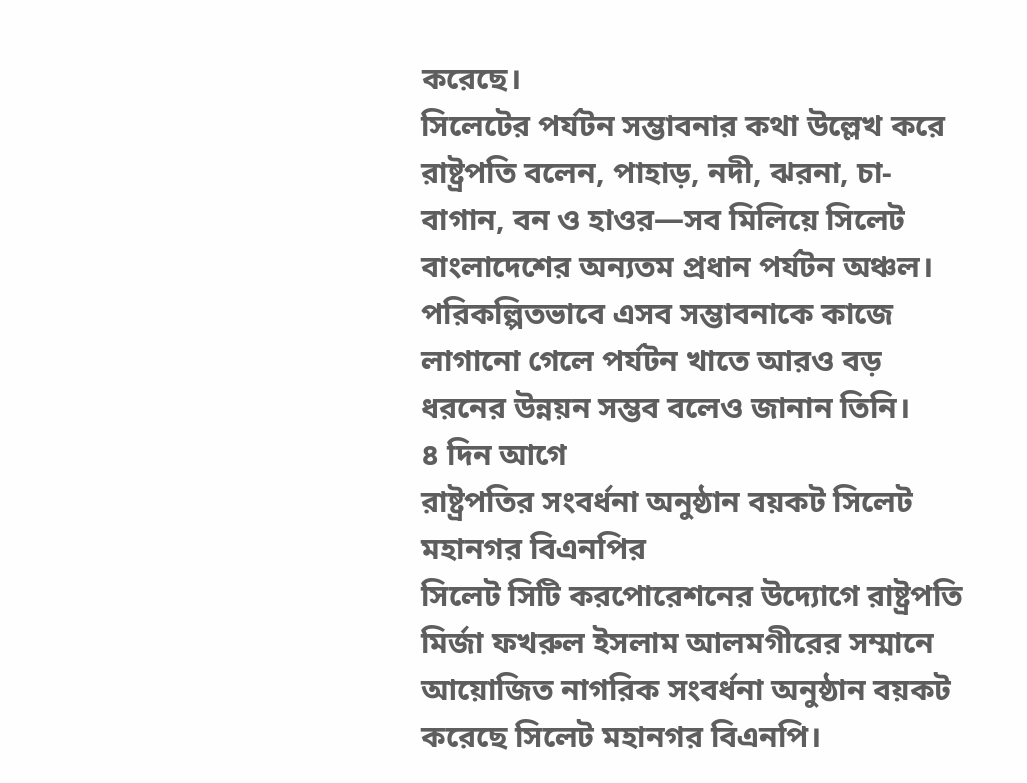করেছে।
সিলেটের পর্যটন সম্ভাবনার কথা উল্লেখ করে রাষ্ট্রপতি বলেন, পাহাড়, নদী, ঝরনা, চা-বাগান, বন ও হাওর—সব মিলিয়ে সিলেট বাংলাদেশের অন্যতম প্রধান পর্যটন অঞ্চল। পরিকল্পিতভাবে এসব সম্ভাবনাকে কাজে লাগানো গেলে পর্যটন খাতে আরও বড় ধরনের উন্নয়ন সম্ভব বলেও জানান তিনি।
৪ দিন আগে
রাষ্ট্রপতির সংবর্ধনা অনুষ্ঠান বয়কট সিলেট মহানগর বিএনপির
সিলেট সিটি করপোরেশনের উদ্যোগে রাষ্ট্রপতি মির্জা ফখরুল ইসলাম আলমগীরের সম্মানে আয়োজিত নাগরিক সংবর্ধনা অনুষ্ঠান বয়কট করেছে সিলেট মহানগর বিএনপি।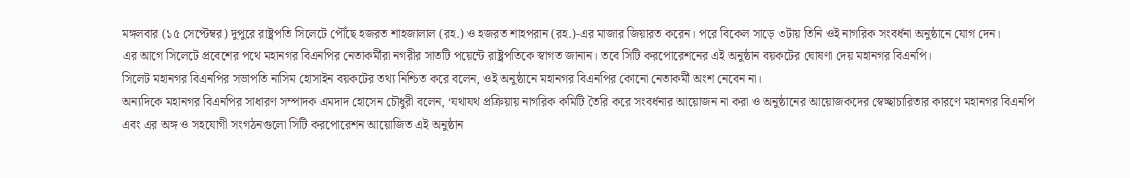মঙ্গলবার (১৫ সেপ্টেম্বর) দুপুরে রাষ্ট্রপতি সিলেটে পৌঁছে হজরত শাহজালাল (রহ.) ও হজরত শাহপরান (রহ.)-এর মাজার জিয়ারত করেন। পরে বিকেল সাড়ে ৩টায় তিনি ওই নাগরিক সংবর্ধনা অনুষ্ঠানে যোগ দেন।
এর আগে সিলেটে প্রবেশের পথে মহানগর বিএনপির নেতাকর্মীরা নগরীর সাতটি পয়েন্টে রাষ্ট্রপতিকে স্বাগত জানান। তবে সিটি করপোরেশনের এই অনুষ্ঠান বয়কটের ঘোষণা দেয় মহানগর বিএনপি।
সিলেট মহানগর বিএনপির সভাপতি নাসিম হোসাইন বয়কটের তথ্য নিশ্চিত করে বলেন, ওই অনুষ্ঠানে মহানগর বিএনপির কোনো নেতাকর্মী অংশ নেবেন না।
অন্যদিকে মহানগর বিএনপির সাধারণ সম্পাদক এমদাদ হোসেন চৌধুরী বলেন, ‘যথাযথ প্রক্রিয়ায় নাগরিক কমিটি তৈরি করে সংবর্ধনার আয়োজন না করা ও অনুষ্ঠানের আয়োজকদের স্বেচ্ছাচারিতার কারণে মহানগর বিএনপি এবং এর অঙ্গ ও সহযোগী সংগঠনগুলো সিটি করপোরেশন আয়োজিত এই অনুষ্ঠান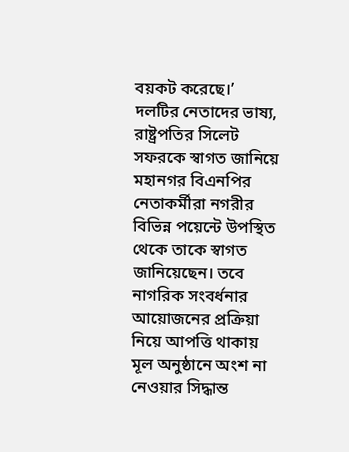বয়কট করেছে।’
দলটির নেতাদের ভাষ্য, রাষ্ট্রপতির সিলেট সফরকে স্বাগত জানিয়ে মহানগর বিএনপির নেতাকর্মীরা নগরীর বিভিন্ন পয়েন্টে উপস্থিত থেকে তাকে স্বাগত জানিয়েছেন। তবে নাগরিক সংবর্ধনার আয়োজনের প্রক্রিয়া নিয়ে আপত্তি থাকায় মূল অনুষ্ঠানে অংশ না নেওয়ার সিদ্ধান্ত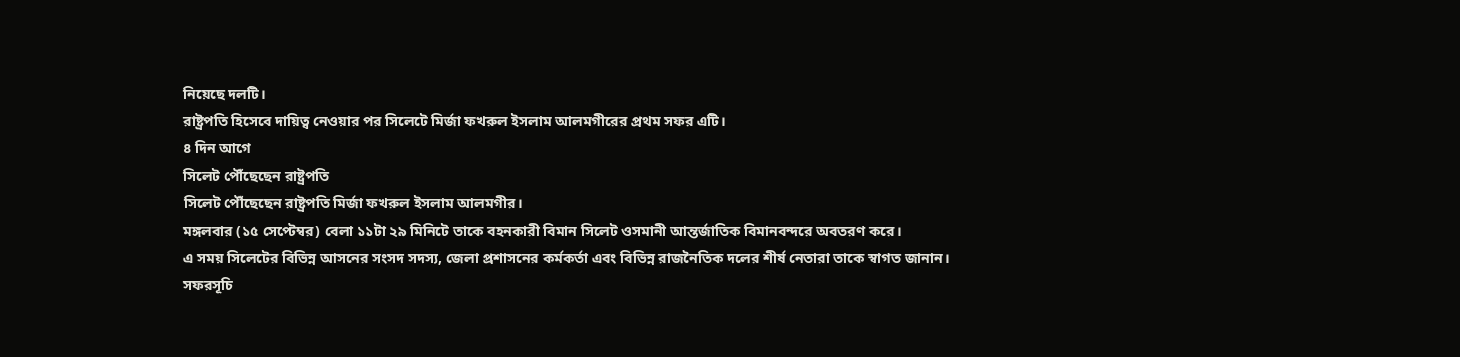নিয়েছে দলটি।
রাষ্ট্রপতি হিসেবে দায়িত্ব নেওয়ার পর সিলেটে মির্জা ফখরুল ইসলাম আলমগীরের প্রথম সফর এটি।
৪ দিন আগে
সিলেট পৌঁছেছেন রাষ্ট্রপতি
সিলেট পৌঁছেছেন রাষ্ট্রপতি মির্জা ফখরুল ইসলাম আলমগীর।
মঙ্গলবার (১৫ সেপ্টেম্বর) বেলা ১১টা ২৯ মিনিটে তাকে বহনকারী বিমান সিলেট ওসমানী আন্তর্জাতিক বিমানবন্দরে অবতরণ করে।
এ সময় সিলেটের বিভিন্ন আসনের সংসদ সদস্য, জেলা প্রশাসনের কর্মকর্তা এবং বিভিন্ন রাজনৈতিক দলের শীর্ষ নেতারা তাকে স্বাগত জানান।
সফরসূচি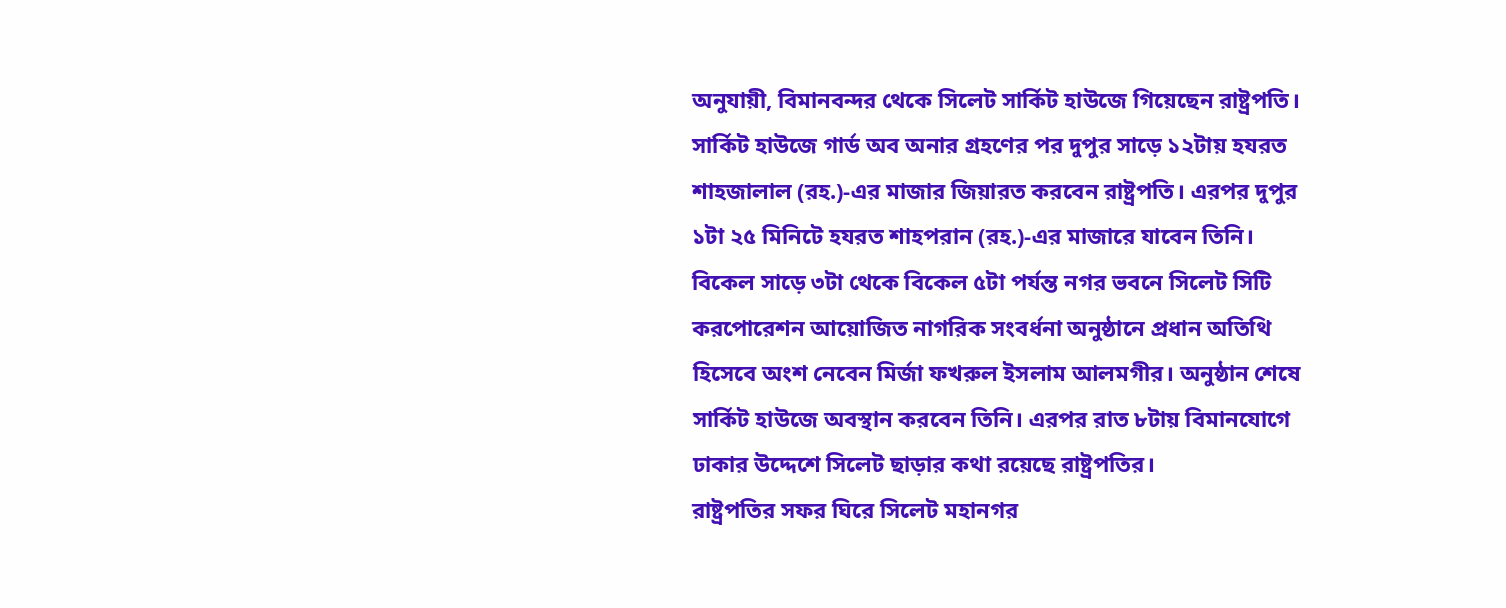অনুযায়ী, বিমানবন্দর থেকে সিলেট সার্কিট হাউজে গিয়েছেন রাষ্ট্রপতি। সার্কিট হাউজে গার্ড অব অনার গ্রহণের পর দুপুর সাড়ে ১২টায় হযরত শাহজালাল (রহ.)-এর মাজার জিয়ারত করবেন রাষ্ট্রপতি। এরপর দুপুর ১টা ২৫ মিনিটে হযরত শাহপরান (রহ.)-এর মাজারে যাবেন তিনি।
বিকেল সাড়ে ৩টা থেকে বিকেল ৫টা পর্যন্ত নগর ভবনে সিলেট সিটি করপোরেশন আয়োজিত নাগরিক সংবর্ধনা অনুষ্ঠানে প্রধান অতিথি হিসেবে অংশ নেবেন মির্জা ফখরুল ইসলাম আলমগীর। অনুষ্ঠান শেষে সার্কিট হাউজে অবস্থান করবেন তিনি। এরপর রাত ৮টায় বিমানযোগে ঢাকার উদ্দেশে সিলেট ছাড়ার কথা রয়েছে রাষ্ট্রপতির।
রাষ্ট্রপতির সফর ঘিরে সিলেট মহানগর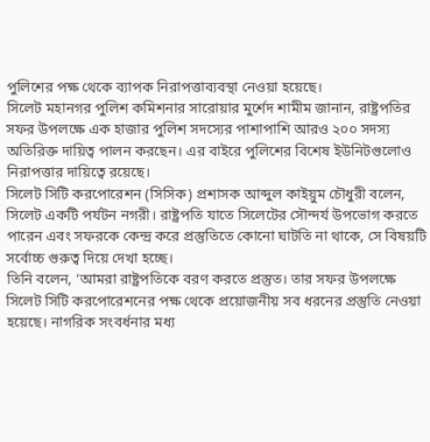পুলিশের পক্ষ থেকে ব্যাপক নিরাপত্তাব্যবস্থা নেওয়া হয়েছে।
সিলেট মহানগর পুলিশ কমিশনার সারোয়ার মুর্শেদ শামীম জানান, রাষ্ট্রপতির সফর উপলক্ষে এক হাজার পুলিশ সদস্যের পাশাপাশি আরও ২০০ সদস্য অতিরিক্ত দায়িত্ব পালন করছেন। এর বাইরে পুলিশের বিশেষ ইউনিটগুলোও নিরাপত্তার দায়িত্বে রয়েছে।
সিলেট সিটি করপোরেশন (সিসিক) প্রশাসক আব্দুল কাইয়ুম চৌধুরী বলেন, সিলেট একটি পর্যটন নগরী। রাষ্ট্রপতি যাতে সিলেটের সৌন্দর্য উপভোগ করতে পারেন এবং সফরকে কেন্দ্র করে প্রস্তুতিতে কোনো ঘাটতি না থাকে, সে বিষয়টি সর্বোচ্চ গুরুত্ব দিয়ে দেখা হচ্ছে।
তিনি বলেন, ‘আমরা রাষ্ট্রপতিকে বরণ করতে প্রস্তুত। তার সফর উপলক্ষে সিলেট সিটি করপোরেশনের পক্ষ থেকে প্রয়োজনীয় সব ধরনের প্রস্তুতি নেওয়া হয়েছে। নাগরিক সংবর্ধনার মধ্য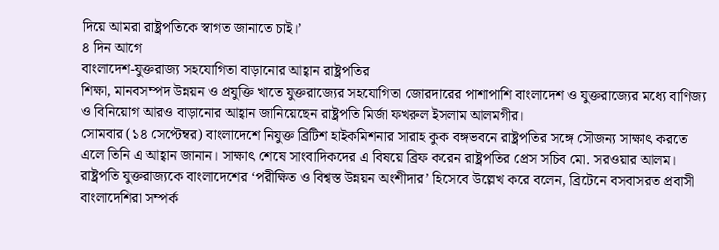দিয়ে আমরা রাষ্ট্রপতিকে স্বাগত জানাতে চাই।’
৪ দিন আগে
বাংলাদেশ-যুক্তরাজ্য সহযোগিতা বাড়ানোর আহ্বান রাষ্ট্রপতির
শিক্ষা, মানবসম্পদ উন্নয়ন ও প্রযুক্তি খাতে যুক্তরাজ্যের সহযোগিতা জোরদারের পাশাপাশি বাংলাদেশ ও যুক্তরাজ্যের মধ্যে বাণিজ্য ও বিনিয়োগ আরও বাড়ানোর আহ্বান জানিয়েছেন রাষ্ট্রপতি মির্জা ফখরুল ইসলাম আলমগীর।
সোমবার (১৪ সেপ্টেম্বর) বাংলাদেশে নিযুক্ত ব্রিটিশ হাইকমিশনার সারাহ কুক বঙ্গভবনে রাষ্ট্রপতির সঙ্গে সৌজন্য সাক্ষাৎ করতে এলে তিনি এ আহ্বান জানান। সাক্ষাৎ শেষে সাংবাদিকদের এ বিষয়ে ব্রিফ করেন রাষ্ট্রপতির প্রেস সচিব মো. সরওয়ার আলম।
রাষ্ট্রপতি যুক্তরাজ্যকে বাংলাদেশের ‘পরীক্ষিত ও বিশ্বস্ত উন্নয়ন অংশীদার’ হিসেবে উল্লেখ করে বলেন, ব্রিটেনে বসবাসরত প্রবাসী বাংলাদেশিরা সম্পর্ক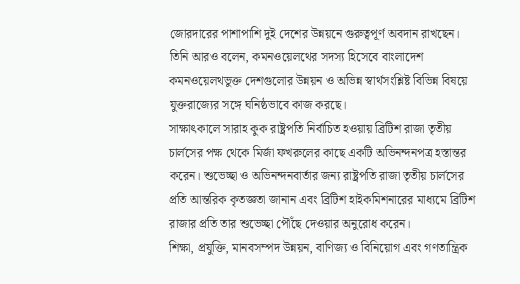জোরদারের পাশাপাশি দুই দেশের উন্নয়নে গুরুত্বপূর্ণ অবদান রাখছেন।
তিনি আরও বলেন, কমনওয়েলথের সদস্য হিসেবে বাংলাদেশ কমনওয়েলথভুক্ত দেশগুলোর উন্নয়ন ও অভিন্ন স্বার্থসংশ্লিষ্ট বিভিন্ন বিষয়ে যুক্তরাজ্যের সঙ্গে ঘনিষ্ঠভাবে কাজ করছে।
সাক্ষাৎকালে সারাহ কুক রাষ্ট্রপতি নির্বাচিত হওয়ায় ব্রিটিশ রাজা তৃতীয় চার্লসের পক্ষ থেকে মির্জা ফখরুলের কাছে একটি অভিনন্দনপত্র হস্তান্তর করেন। শুভেচ্ছা ও অভিনন্দনবার্তার জন্য রাষ্ট্রপতি রাজা তৃতীয় চার্লসের প্রতি আন্তরিক কৃতজ্ঞতা জানান এবং ব্রিটিশ হাইকমিশনারের মাধ্যমে ব্রিটিশ রাজার প্রতি তার শুভেচ্ছা পৌঁছে দেওয়ার অনুরোধ করেন।
শিক্ষা, প্রযুক্তি, মানবসম্পদ উন্নয়ন, বাণিজ্য ও বিনিয়োগ এবং গণতান্ত্রিক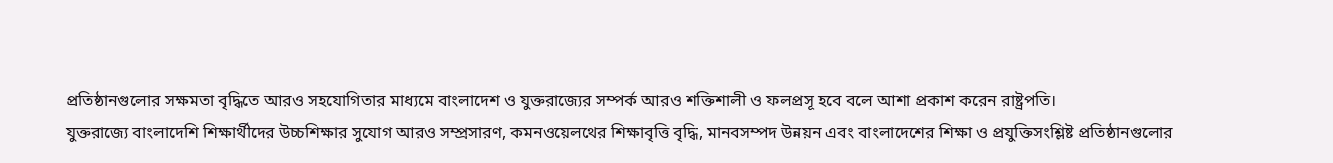প্রতিষ্ঠানগুলোর সক্ষমতা বৃদ্ধিতে আরও সহযোগিতার মাধ্যমে বাংলাদেশ ও যুক্তরাজ্যের সম্পর্ক আরও শক্তিশালী ও ফলপ্রসূ হবে বলে আশা প্রকাশ করেন রাষ্ট্রপতি।
যুক্তরাজ্যে বাংলাদেশি শিক্ষার্থীদের উচ্চশিক্ষার সুযোগ আরও সম্প্রসারণ, কমনওয়েলথের শিক্ষাবৃত্তি বৃদ্ধি, মানবসম্পদ উন্নয়ন এবং বাংলাদেশের শিক্ষা ও প্রযুক্তিসংশ্লিষ্ট প্রতিষ্ঠানগুলোর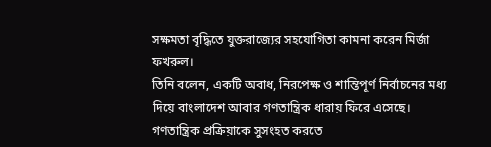সক্ষমতা বৃদ্ধিতে যুক্তরাজ্যের সহযোগিতা কামনা করেন মির্জা ফখরুল।
তিনি বলেন, একটি অবাধ, নিরপেক্ষ ও শান্তিপূর্ণ নির্বাচনের মধ্য দিয়ে বাংলাদেশ আবার গণতান্ত্রিক ধারায় ফিরে এসেছে। গণতান্ত্রিক প্রক্রিয়াকে সুসংহত করতে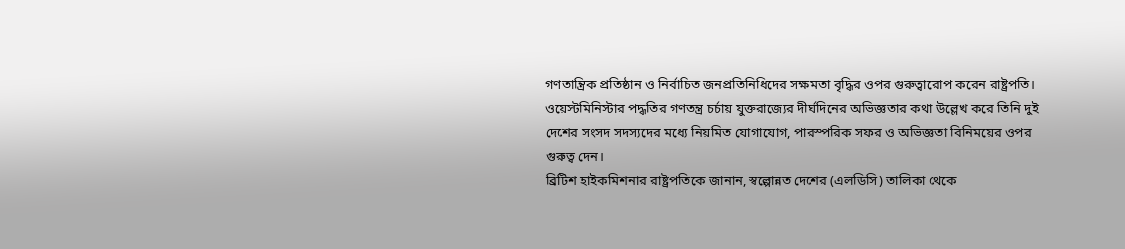গণতান্ত্রিক প্রতিষ্ঠান ও নির্বাচিত জনপ্রতিনিধিদের সক্ষমতা বৃদ্ধির ওপর গুরুত্বারোপ করেন রাষ্ট্রপতি।
ওয়েস্টমিনিস্টার পদ্ধতির গণতন্ত্র চর্চায় যুক্তরাজ্যের দীর্ঘদিনের অভিজ্ঞতার কথা উল্লেখ করে তিনি দুই দেশের সংসদ সদস্যদের মধ্যে নিয়মিত যোগাযোগ, পারস্পরিক সফর ও অভিজ্ঞতা বিনিময়ের ওপর গুরুত্ব দেন।
ব্রিটিশ হাইকমিশনার রাষ্ট্রপতিকে জানান, স্বল্পোন্নত দেশের (এলডিসি) তালিকা থেকে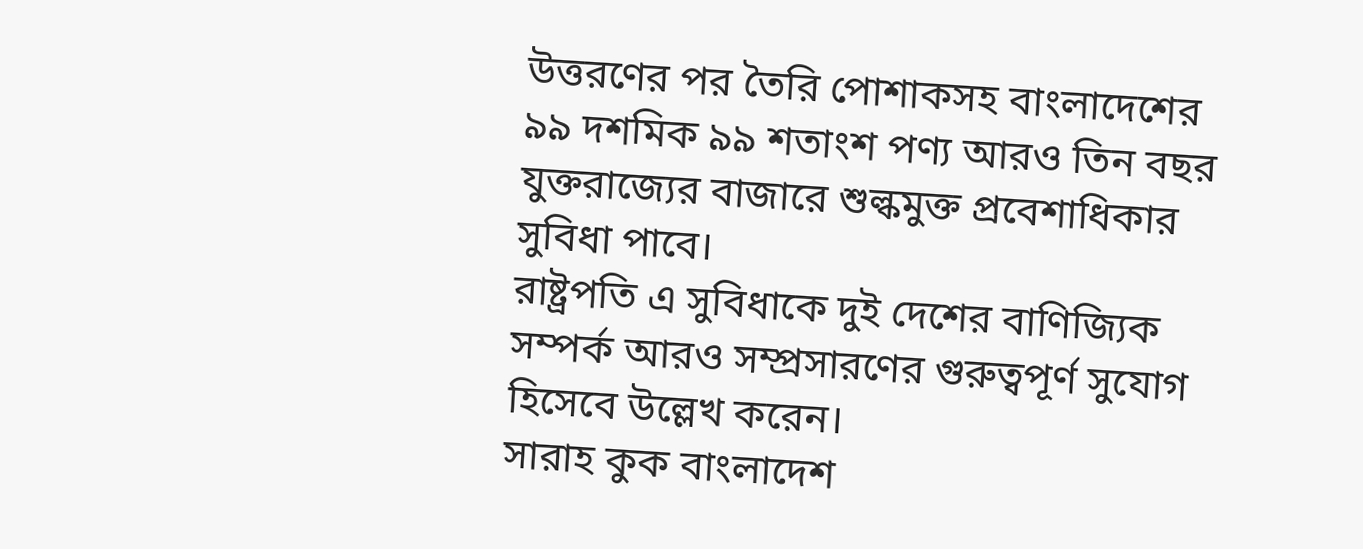উত্তরণের পর তৈরি পোশাকসহ বাংলাদেশের ৯৯ দশমিক ৯৯ শতাংশ পণ্য আরও তিন বছর যুক্তরাজ্যের বাজারে শুল্কমুক্ত প্রবেশাধিকার সুবিধা পাবে।
রাষ্ট্রপতি এ সুবিধাকে দুই দেশের বাণিজ্যিক সম্পর্ক আরও সম্প্রসারণের গুরুত্বপূর্ণ সুযোগ হিসেবে উল্লেখ করেন।
সারাহ কুক বাংলাদেশ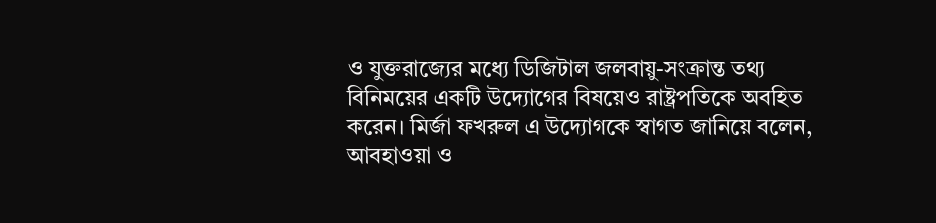ও যুক্তরাজ্যের মধ্যে ডিজিটাল জলবায়ু-সংক্রান্ত তথ্য বিনিময়ের একটি উদ্যোগের বিষয়েও রাষ্ট্রপতিকে অবহিত করেন। মির্জা ফখরুল এ উদ্যোগকে স্বাগত জানিয়ে বলেন, আবহাওয়া ও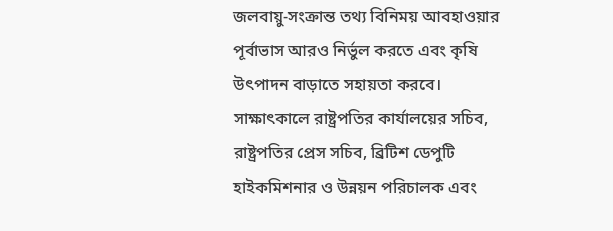জলবায়ু-সংক্রান্ত তথ্য বিনিময় আবহাওয়ার পূর্বাভাস আরও নির্ভুল করতে এবং কৃষি উৎপাদন বাড়াতে সহায়তা করবে।
সাক্ষাৎকালে রাষ্ট্রপতির কার্যালয়ের সচিব, রাষ্ট্রপতির প্রেস সচিব, ব্রিটিশ ডেপুটি হাইকমিশনার ও উন্নয়ন পরিচালক এবং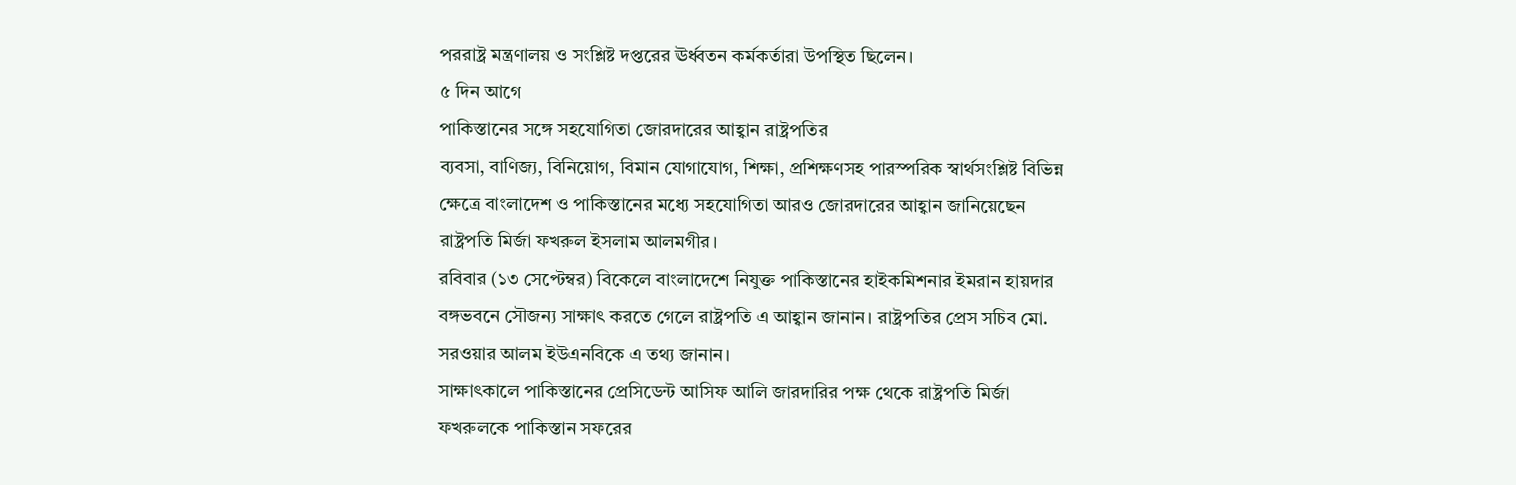পররাষ্ট্র মন্ত্রণালয় ও সংশ্লিষ্ট দপ্তরের ঊর্ধ্বতন কর্মকর্তারা উপস্থিত ছিলেন।
৫ দিন আগে
পাকিস্তানের সঙ্গে সহযোগিতা জোরদারের আহ্বান রাষ্ট্রপতির
ব্যবসা, বাণিজ্য, বিনিয়োগ, বিমান যোগাযোগ, শিক্ষা, প্রশিক্ষণসহ পারস্পরিক স্বার্থসংশ্লিষ্ট বিভিন্ন ক্ষেত্রে বাংলাদেশ ও পাকিস্তানের মধ্যে সহযোগিতা আরও জোরদারের আহ্বান জানিয়েছেন রাষ্ট্রপতি মির্জা ফখরুল ইসলাম আলমগীর।
রবিবার (১৩ সেপ্টেম্বর) বিকেলে বাংলাদেশে নিযুক্ত পাকিস্তানের হাইকমিশনার ইমরান হায়দার বঙ্গভবনে সৌজন্য সাক্ষাৎ করতে গেলে রাষ্ট্রপতি এ আহ্বান জানান। রাষ্ট্রপতির প্রেস সচিব মো. সরওয়ার আলম ইউএনবিকে এ তথ্য জানান।
সাক্ষাৎকালে পাকিস্তানের প্রেসিডেন্ট আসিফ আলি জারদারির পক্ষ থেকে রাষ্ট্রপতি মির্জা ফখরুলকে পাকিস্তান সফরের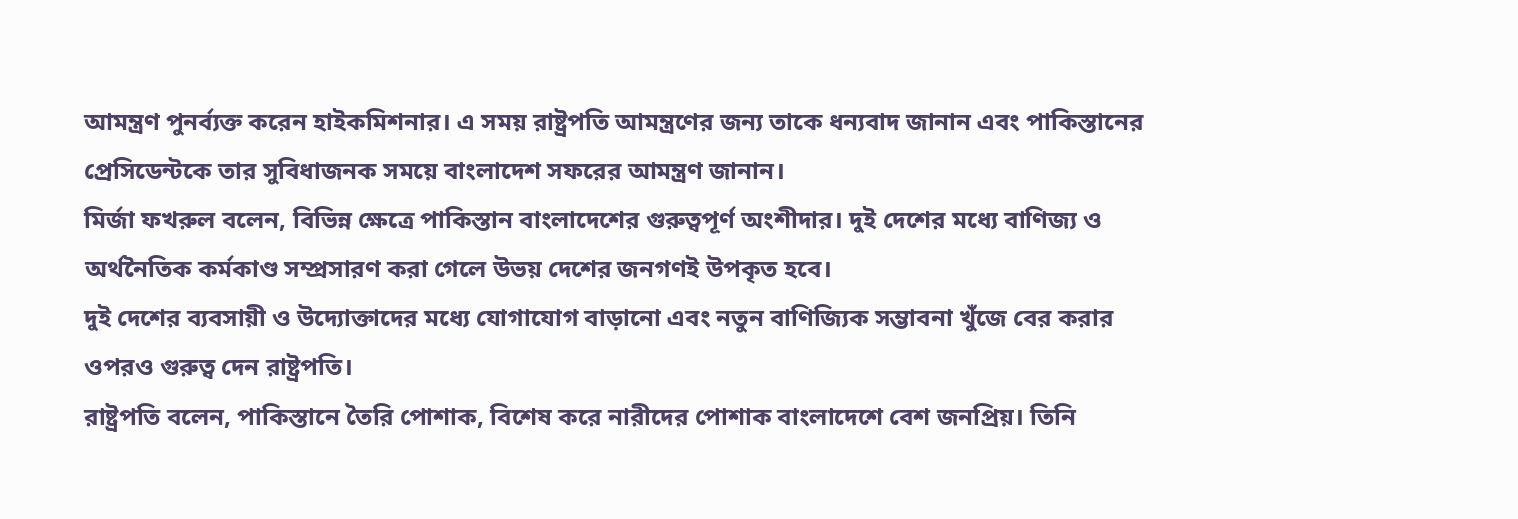আমন্ত্রণ পুনর্ব্যক্ত করেন হাইকমিশনার। এ সময় রাষ্ট্রপতি আমন্ত্রণের জন্য তাকে ধন্যবাদ জানান এবং পাকিস্তানের প্রেসিডেন্টকে তার সুবিধাজনক সময়ে বাংলাদেশ সফরের আমন্ত্রণ জানান।
মির্জা ফখরুল বলেন, বিভিন্ন ক্ষেত্রে পাকিস্তান বাংলাদেশের গুরুত্বপূর্ণ অংশীদার। দুই দেশের মধ্যে বাণিজ্য ও অর্থনৈতিক কর্মকাণ্ড সম্প্রসারণ করা গেলে উভয় দেশের জনগণই উপকৃত হবে।
দুই দেশের ব্যবসায়ী ও উদ্যোক্তাদের মধ্যে যোগাযোগ বাড়ানো এবং নতুন বাণিজ্যিক সম্ভাবনা খুঁজে বের করার ওপরও গুরুত্ব দেন রাষ্ট্রপতি।
রাষ্ট্রপতি বলেন, পাকিস্তানে তৈরি পোশাক, বিশেষ করে নারীদের পোশাক বাংলাদেশে বেশ জনপ্রিয়। তিনি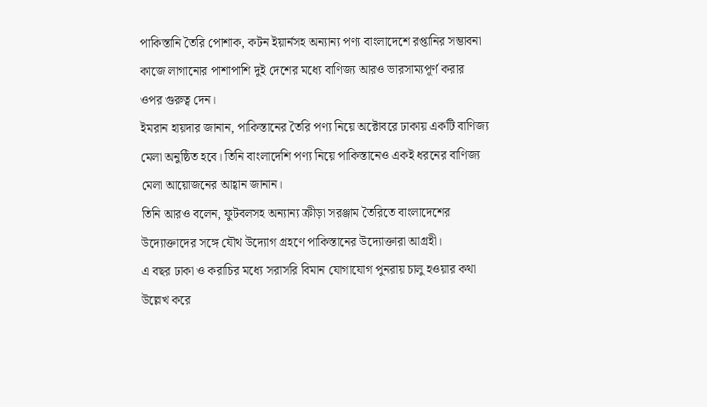পাকিস্তানি তৈরি পোশাক, কটন ইয়ার্নসহ অন্যান্য পণ্য বাংলাদেশে রপ্তানির সম্ভাবনা কাজে লাগানোর পাশাপাশি দুই দেশের মধ্যে বাণিজ্য আরও ভারসাম্যপূর্ণ করার ওপর গুরুত্ব দেন।
ইমরান হায়দার জানান, পাকিস্তানের তৈরি পণ্য নিয়ে অক্টোবরে ঢাকায় একটি বাণিজ্য মেলা অনুষ্ঠিত হবে। তিনি বাংলাদেশি পণ্য নিয়ে পাকিস্তানেও একই ধরনের বাণিজ্য মেলা আয়োজনের আহ্বান জানান।
তিনি আরও বলেন, ফুটবলসহ অন্যান্য ক্রীড়া সরঞ্জাম তৈরিতে বাংলাদেশের উদ্যোক্তাদের সঙ্গে যৌথ উদ্যোগ গ্রহণে পাকিস্তানের উদ্যোক্তারা আগ্রহী।
এ বছর ঢাকা ও করাচির মধ্যে সরাসরি বিমান যোগাযোগ পুনরায় চালু হওয়ার কথা উল্লেখ করে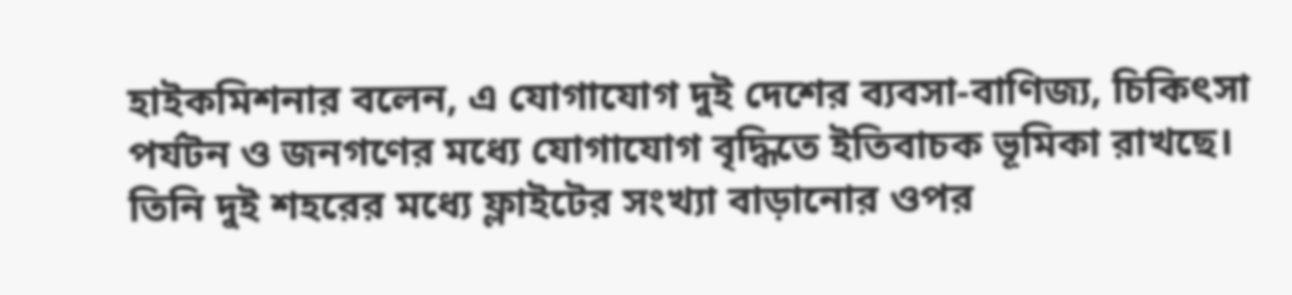হাইকমিশনার বলেন, এ যোগাযোগ দুই দেশের ব্যবসা-বাণিজ্য, চিকিৎসা পর্যটন ও জনগণের মধ্যে যোগাযোগ বৃদ্ধিতে ইতিবাচক ভূমিকা রাখছে। তিনি দুই শহরের মধ্যে ফ্লাইটের সংখ্যা বাড়ানোর ওপর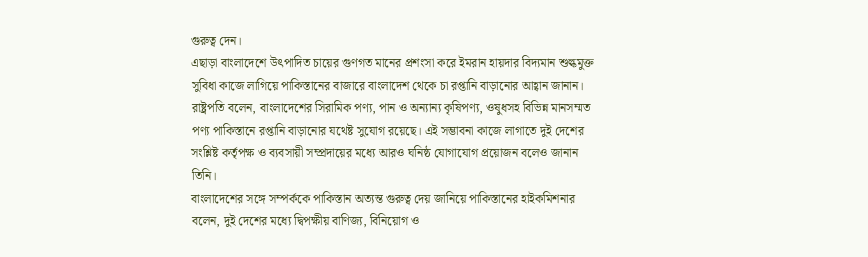গুরুত্ব দেন।
এছাড়া বাংলাদেশে উৎপাদিত চায়ের গুণগত মানের প্রশংসা করে ইমরান হায়দার বিদ্যমান শুল্কমুক্ত সুবিধা কাজে লাগিয়ে পাকিস্তানের বাজারে বাংলাদেশ থেকে চা রপ্তানি বাড়ানোর আহ্বান জানান।
রাষ্ট্রপতি বলেন, বাংলাদেশের সিরামিক পণ্য, পান ও অন্যান্য কৃষিপণ্য, ওষুধসহ বিভিন্ন মানসম্মত পণ্য পাকিস্তানে রপ্তানি বাড়ানোর যথেষ্ট সুযোগ রয়েছে। এই সম্ভাবনা কাজে লাগাতে দুই দেশের সংশ্লিষ্ট কর্তৃপক্ষ ও ব্যবসায়ী সম্প্রদায়ের মধ্যে আরও ঘনিষ্ঠ যোগাযোগ প্রয়োজন বলেও জানান তিনি।
বাংলাদেশের সঙ্গে সম্পর্ককে পাকিস্তান অত্যন্ত গুরুত্ব দেয় জানিয়ে পাকিস্তানের হাইকমিশনার বলেন, দুই দেশের মধ্যে দ্বিপক্ষীয় বাণিজ্য, বিনিয়োগ ও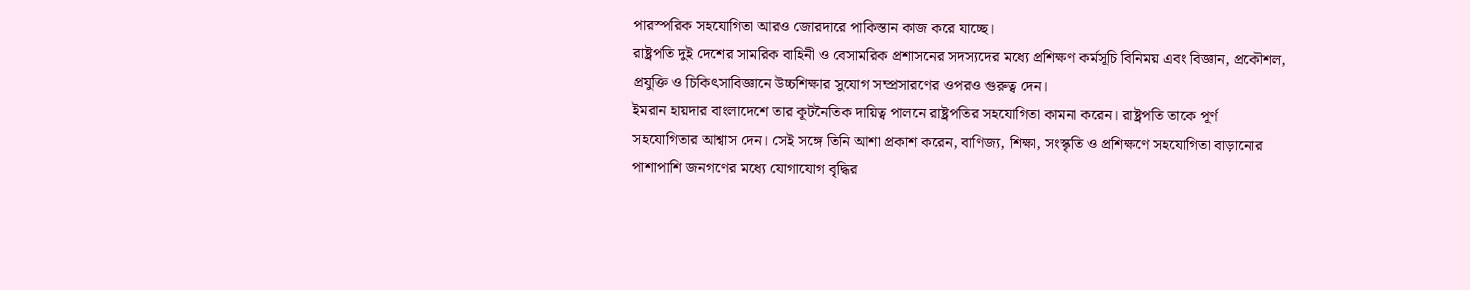পারস্পরিক সহযোগিতা আরও জোরদারে পাকিস্তান কাজ করে যাচ্ছে।
রাষ্ট্রপতি দুই দেশের সামরিক বাহিনী ও বেসামরিক প্রশাসনের সদস্যদের মধ্যে প্রশিক্ষণ কর্মসূচি বিনিময় এবং বিজ্ঞান, প্রকৌশল, প্রযুক্তি ও চিকিৎসাবিজ্ঞানে উচ্চশিক্ষার সুযোগ সম্প্রসারণের ওপরও গুরুত্ব দেন।
ইমরান হায়দার বাংলাদেশে তার কূটনৈতিক দায়িত্ব পালনে রাষ্ট্রপতির সহযোগিতা কামনা করেন। রাষ্ট্রপতি তাকে পূর্ণ সহযোগিতার আশ্বাস দেন। সেই সঙ্গে তিনি আশা প্রকাশ করেন, বাণিজ্য, শিক্ষা, সংস্কৃতি ও প্রশিক্ষণে সহযোগিতা বাড়ানোর পাশাপাশি জনগণের মধ্যে যোগাযোগ বৃদ্ধির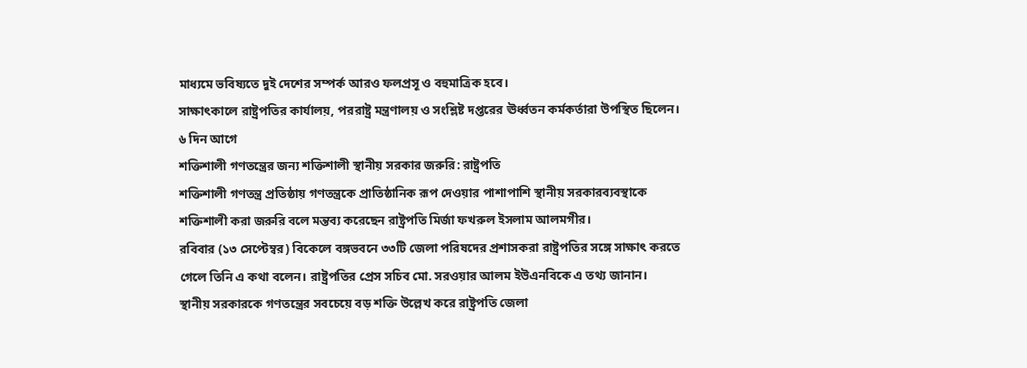মাধ্যমে ভবিষ্যতে দুই দেশের সম্পর্ক আরও ফলপ্রসূ ও বহুমাত্রিক হবে।
সাক্ষাৎকালে রাষ্ট্রপতির কার্যালয়, পররাষ্ট্র মন্ত্রণালয় ও সংশ্লিষ্ট দপ্তরের ঊর্ধ্বতন কর্মকর্তারা উপস্থিত ছিলেন।
৬ দিন আগে
শক্তিশালী গণতন্ত্রের জন্য শক্তিশালী স্থানীয় সরকার জরুরি: রাষ্ট্রপতি
শক্তিশালী গণতন্ত্র প্রতিষ্ঠায় গণতন্ত্রকে প্রাতিষ্ঠানিক রূপ দেওয়ার পাশাপাশি স্থানীয় সরকারব্যবস্থাকে শক্তিশালী করা জরুরি বলে মন্তব্য করেছেন রাষ্ট্রপতি মির্জা ফখরুল ইসলাম আলমগীর।
রবিবার (১৩ সেপ্টেম্বর) বিকেলে বঙ্গভবনে ৩৩টি জেলা পরিষদের প্রশাসকরা রাষ্ট্রপতির সঙ্গে সাক্ষাৎ করতে গেলে তিনি এ কথা বলেন। রাষ্ট্রপতির প্রেস সচিব মো. সরওয়ার আলম ইউএনবিকে এ তথ্য জানান।
স্থানীয় সরকারকে গণতন্ত্রের সবচেয়ে বড় শক্তি উল্লেখ করে রাষ্ট্রপতি জেলা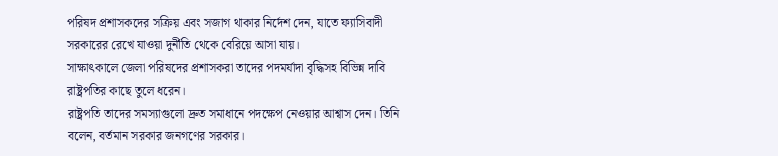পরিষদ প্রশাসকদের সক্রিয় এবং সজাগ থাকার নির্দেশ দেন, যাতে ফ্যাসিবাদী সরকারের রেখে যাওয়া দুর্নীতি থেকে বেরিয়ে আসা যায়।
সাক্ষাৎকালে জেলা পরিষদের প্রশাসকরা তাদের পদমর্যাদা বৃদ্ধিসহ বিভিন্ন দাবি রাষ্ট্রপতির কাছে তুলে ধরেন।
রাষ্ট্রপতি তাদের সমস্যাগুলো দ্রুত সমাধানে পদক্ষেপ নেওয়ার আশ্বাস দেন। তিনি বলেন, বর্তমান সরকার জনগণের সরকার।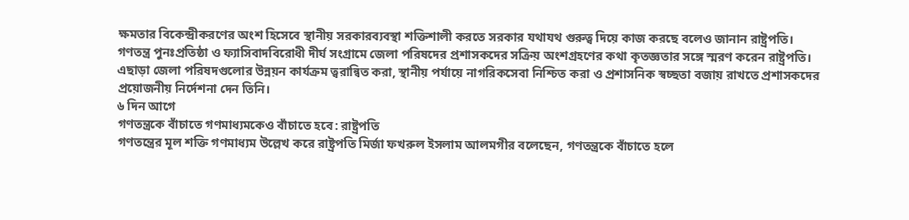ক্ষমতার বিকেন্দ্রীকরণের অংশ হিসেবে স্থানীয় সরকারব্যবস্থা শক্তিশালী করতে সরকার যথাযথ গুরুত্ব দিয়ে কাজ করছে বলেও জানান রাষ্ট্রপতি।
গণতন্ত্র পুনঃপ্রতিষ্ঠা ও ফ্যাসিবাদবিরোধী দীর্ঘ সংগ্রামে জেলা পরিষদের প্রশাসকদের সক্রিয় অংশগ্রহণের কথা কৃতজ্ঞতার সঙ্গে স্মরণ করেন রাষ্ট্রপতি।
এছাড়া জেলা পরিষদগুলোর উন্নয়ন কার্যক্রম ত্বরান্বিত করা, স্থানীয় পর্যায়ে নাগরিকসেবা নিশ্চিত করা ও প্রশাসনিক স্বচ্ছতা বজায় রাখতে প্রশাসকদের প্রয়োজনীয় নির্দেশনা দেন তিনি।
৬ দিন আগে
গণতন্ত্রকে বাঁচাতে গণমাধ্যমকেও বাঁচাতে হবে: রাষ্ট্রপতি
গণতন্ত্রের মূল শক্তি গণমাধ্যম উল্লেখ করে রাষ্ট্রপতি মির্জা ফখরুল ইসলাম আলমগীর বলেছেন, গণতন্ত্রকে বাঁচাতে হলে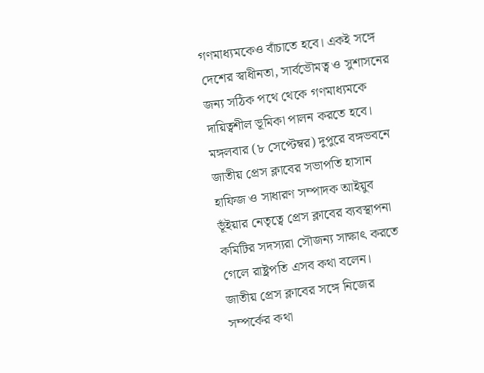গণমাধ্যমকেও বাঁচাতে হবে। একই সঙ্গে দেশের স্বাধীনতা, সার্বভৌমত্ব ও সুশাসনের জন্য সঠিক পথে থেকে গণমাধ্যমকে দায়িত্বশীল ভূমিকা পালন করতে হবে।
মঙ্গলবার (৮ সেপ্টেম্বর) দুপুরে বঙ্গভবনে জাতীয় প্রেস ক্লাবের সভাপতি হাসান হাফিজ ও সাধারণ সম্পাদক আইয়ুব ভূঁইয়ার নেতৃত্বে প্রেস ক্লাবের ব্যবস্থাপনা কমিটির সদস্যরা সৌজন্য সাক্ষাৎ করতে গেলে রাষ্ট্রপতি এসব কথা বলেন।
জাতীয় প্রেস ক্লাবের সঙ্গে নিজের সম্পর্কের কথা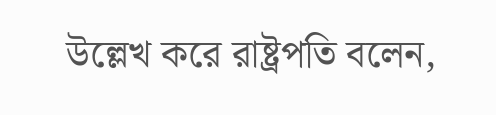উল্লেখ করে রাষ্ট্রপতি বলেন,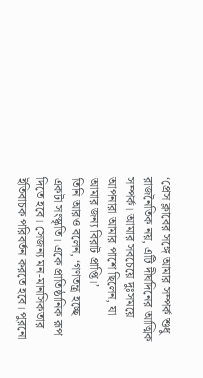‘প্রেস ক্লাবের সঙ্গে আমার সম্পর্ক শুধু রাজনৈতিক নয়, এটি দীর্ঘদিনের আত্মিক সম্পর্ক। আমার সবচেয়ে দুঃসময়ে আপনারা আমার পাশে ছিলেন, যা আমার জন্য বিরাট প্রাপ্তি।’
তিনি আরও বলেন, ‘গণতন্ত্র হচ্ছে একটা সংস্কৃতি। একে প্রাতিষ্ঠানিক রূপ দিতে হবে। সেজন্য মন-মানসিকতার ইতিবাচক পরিবর্তন করতে হবে। পুরনো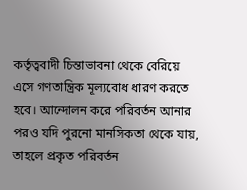কর্তৃত্ববাদী চিন্তাভাবনা থেকে বেরিয়ে এসে গণতান্ত্রিক মূল্যবোধ ধারণ করতে হবে। আন্দোলন করে পরিবর্তন আনার পরও যদি পুরনো মানসিকতা থেকে যায়, তাহলে প্রকৃত পরিবর্তন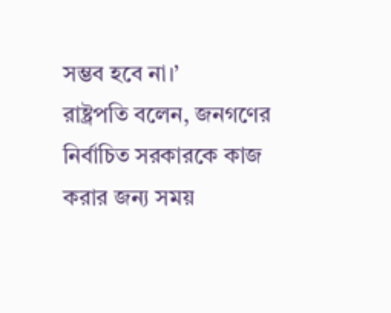সম্ভব হবে না।’
রাষ্ট্রপতি বলেন, জনগণের নির্বাচিত সরকারকে কাজ করার জন্য সময়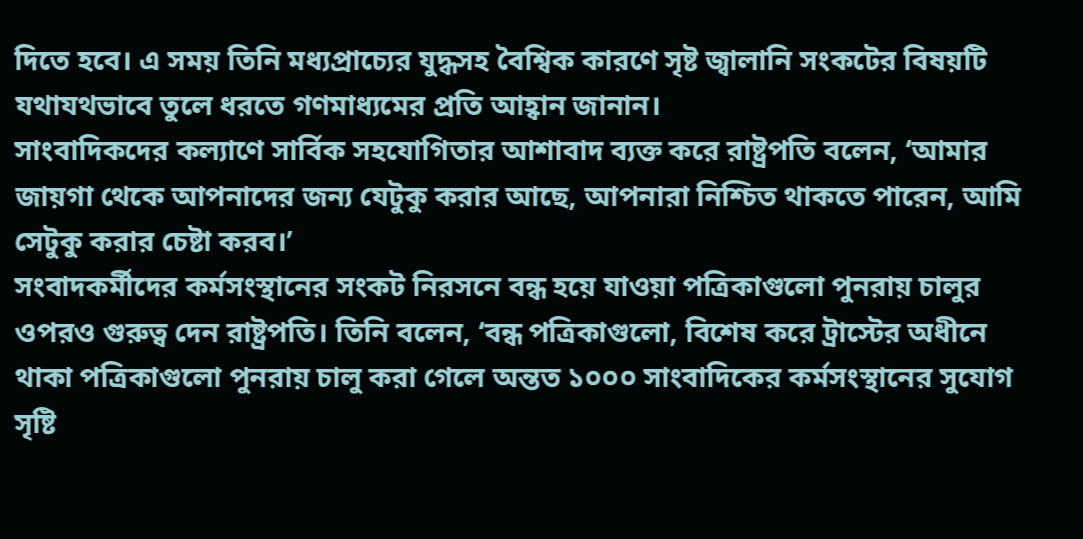দিতে হবে। এ সময় তিনি মধ্যপ্রাচ্যের যুদ্ধসহ বৈশ্বিক কারণে সৃষ্ট জ্বালানি সংকটের বিষয়টি যথাযথভাবে তুলে ধরতে গণমাধ্যমের প্রতি আহ্বান জানান।
সাংবাদিকদের কল্যাণে সার্বিক সহযোগিতার আশাবাদ ব্যক্ত করে রাষ্ট্রপতি বলেন, ‘আমার জায়গা থেকে আপনাদের জন্য যেটুকু করার আছে, আপনারা নিশ্চিত থাকতে পারেন, আমি সেটুকু করার চেষ্টা করব।’
সংবাদকর্মীদের কর্মসংস্থানের সংকট নিরসনে বন্ধ হয়ে যাওয়া পত্রিকাগুলো পুনরায় চালুর ওপরও গুরুত্ব দেন রাষ্ট্রপতি। তিনি বলেন, ‘বন্ধ পত্রিকাগুলো, বিশেষ করে ট্রাস্টের অধীনে থাকা পত্রিকাগুলো পুনরায় চালু করা গেলে অন্তত ১০০০ সাংবাদিকের কর্মসংস্থানের সুযোগ সৃষ্টি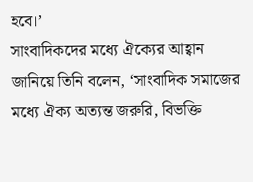হবে।’
সাংবাদিকদের মধ্যে ঐক্যের আহ্বান জানিয়ে তিনি বলেন, ‘সাংবাদিক সমাজের মধ্যে ঐক্য অত্যন্ত জরুরি, বিভক্তি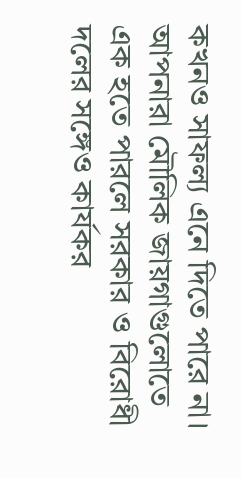কখনও সাফল্য এনে দিতে পারে না। আপনারা মৌলিক জায়গাগুলোতে এক হতে পারলে সরকার ও বিরোধী দলের সঙ্গেও কার্যকর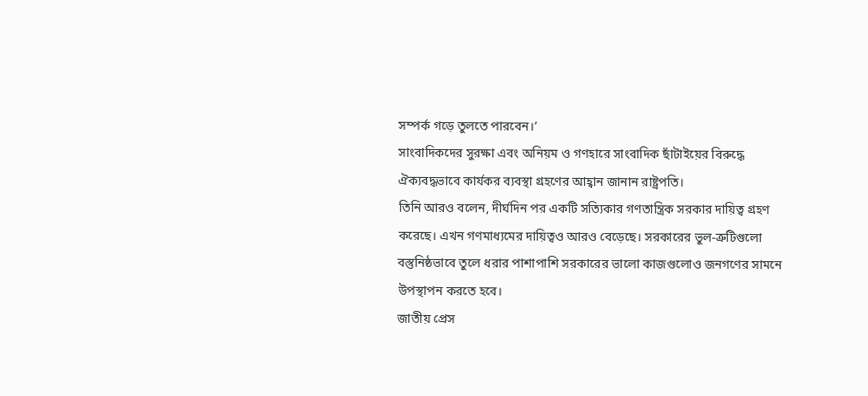সম্পর্ক গড়ে তুলতে পারবেন।’
সাংবাদিকদের সুরক্ষা এবং অনিয়ম ও গণহারে সাংবাদিক ছাঁটাইয়ের বিরুদ্ধে ঐক্যবদ্ধভাবে কার্যকর ব্যবস্থা গ্রহণের আহ্বান জানান রাষ্ট্রপতি।
তিনি আরও বলেন, দীর্ঘদিন পর একটি সত্যিকার গণতান্ত্রিক সরকার দায়িত্ব গ্রহণ করেছে। এখন গণমাধ্যমের দায়িত্বও আরও বেড়েছে। সরকারের ভুল-ত্রুটিগুলো বস্তুনিষ্ঠভাবে তুলে ধরার পাশাপাশি সরকারের ভালো কাজগুলোও জনগণের সামনে উপস্থাপন করতে হবে।
জাতীয় প্রেস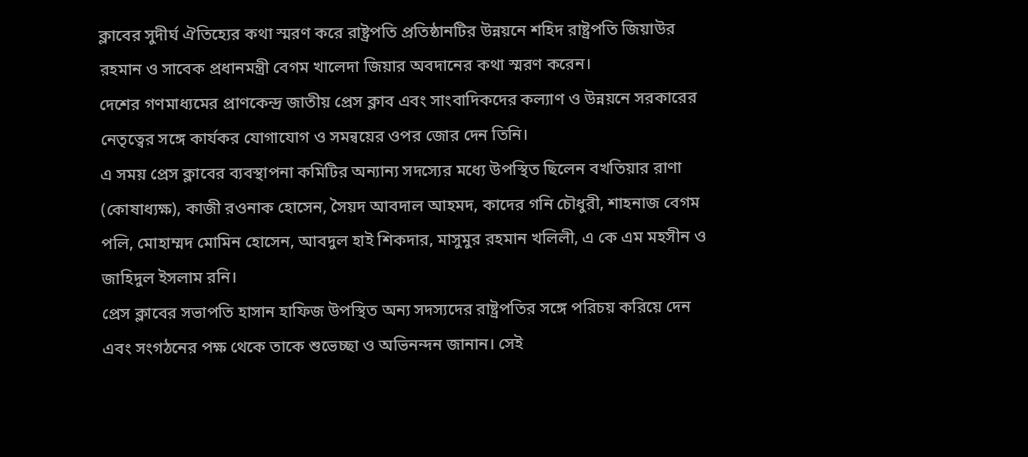ক্লাবের সুদীর্ঘ ঐতিহ্যের কথা স্মরণ করে রাষ্ট্রপতি প্রতিষ্ঠানটির উন্নয়নে শহিদ রাষ্ট্রপতি জিয়াউর রহমান ও সাবেক প্রধানমন্ত্রী বেগম খালেদা জিয়ার অবদানের কথা স্মরণ করেন।
দেশের গণমাধ্যমের প্রাণকেন্দ্র জাতীয় প্রেস ক্লাব এবং সাংবাদিকদের কল্যাণ ও উন্নয়নে সরকারের নেতৃত্বের সঙ্গে কার্যকর যোগাযোগ ও সমন্বয়ের ওপর জোর দেন তিনি।
এ সময় প্রেস ক্লাবের ব্যবস্থাপনা কমিটির অন্যান্য সদস্যের মধ্যে উপস্থিত ছিলেন বখতিয়ার রাণা (কোষাধ্যক্ষ), কাজী রওনাক হোসেন, সৈয়দ আবদাল আহমদ, কাদের গনি চৌধুরী, শাহনাজ বেগম পলি, মোহাম্মদ মোমিন হোসেন, আবদুল হাই শিকদার, মাসুমুর রহমান খলিলী, এ কে এম মহসীন ও জাহিদুল ইসলাম রনি।
প্রেস ক্লাবের সভাপতি হাসান হাফিজ উপস্থিত অন্য সদস্যদের রাষ্ট্রপতির সঙ্গে পরিচয় করিয়ে দেন এবং সংগঠনের পক্ষ থেকে তাকে শুভেচ্ছা ও অভিনন্দন জানান। সেই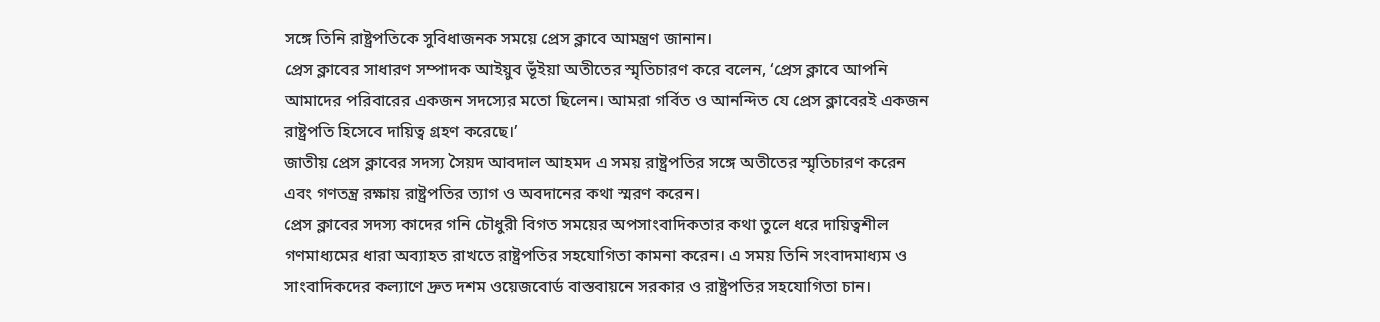সঙ্গে তিনি রাষ্ট্রপতিকে সুবিধাজনক সময়ে প্রেস ক্লাবে আমন্ত্রণ জানান।
প্রেস ক্লাবের সাধারণ সম্পাদক আইয়ুব ভূঁইয়া অতীতের স্মৃতিচারণ করে বলেন, ‘প্রেস ক্লাবে আপনি আমাদের পরিবারের একজন সদস্যের মতো ছিলেন। আমরা গর্বিত ও আনন্দিত যে প্রেস ক্লাবেরই একজন রাষ্ট্রপতি হিসেবে দায়িত্ব গ্রহণ করেছে।’
জাতীয় প্রেস ক্লাবের সদস্য সৈয়দ আবদাল আহমদ এ সময় রাষ্ট্রপতির সঙ্গে অতীতের স্মৃতিচারণ করেন এবং গণতন্ত্র রক্ষায় রাষ্ট্রপতির ত্যাগ ও অবদানের কথা স্মরণ করেন।
প্রেস ক্লাবের সদস্য কাদের গনি চৌধুরী বিগত সময়ের অপসাংবাদিকতার কথা তুলে ধরে দায়িত্বশীল গণমাধ্যমের ধারা অব্যাহত রাখতে রাষ্ট্রপতির সহযোগিতা কামনা করেন। এ সময় তিনি সংবাদমাধ্যম ও সাংবাদিকদের কল্যাণে দ্রুত দশম ওয়েজবোর্ড বাস্তবায়নে সরকার ও রাষ্ট্রপতির সহযোগিতা চান।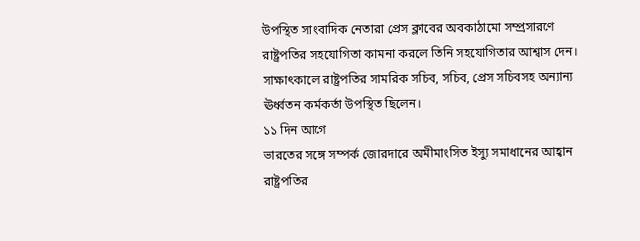উপস্থিত সাংবাদিক নেতারা প্রেস ক্লাবের অবকাঠামো সম্প্রসারণে রাষ্ট্রপতির সহযোগিতা কামনা করলে তিনি সহযোগিতার আশ্বাস দেন।
সাক্ষাৎকালে রাষ্ট্রপতির সামরিক সচিব, সচিব, প্রেস সচিবসহ অন্যান্য ঊর্ধ্বতন কর্মকর্তা উপস্থিত ছিলেন।
১১ দিন আগে
ভারতের সঙ্গে সম্পর্ক জোরদারে অমীমাংসিত ইস্যু সমাধানের আহ্বান রাষ্ট্রপতির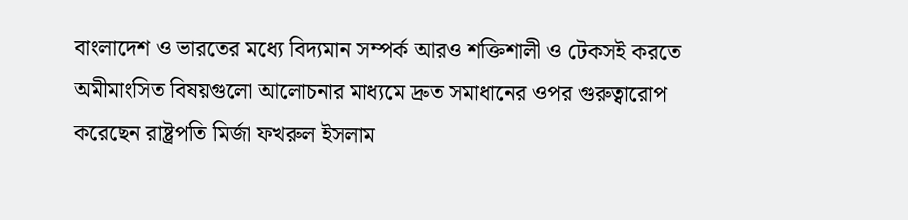বাংলাদেশ ও ভারতের মধ্যে বিদ্যমান সম্পর্ক আরও শক্তিশালী ও টেকসই করতে অমীমাংসিত বিষয়গুলো আলোচনার মাধ্যমে দ্রুত সমাধানের ওপর গুরুত্বারোপ করেছেন রাষ্ট্রপতি মির্জা ফখরুল ইসলাম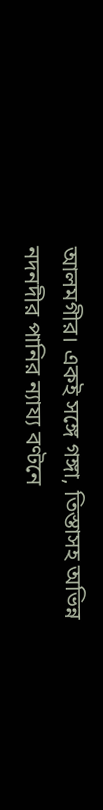আলমগীর। একই সঙ্গে গঙ্গা, তিস্তাসহ অভিন্ন নদনদীর পানির ন্যায্য বণ্টনে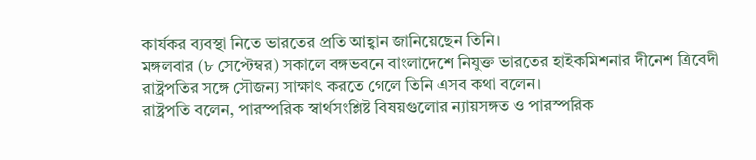কার্যকর ব্যবস্থা নিতে ভারতের প্রতি আহ্বান জানিয়েছেন তিনি।
মঙ্গলবার (৮ সেপ্টেম্বর) সকালে বঙ্গভবনে বাংলাদেশে নিযুক্ত ভারতের হাইকমিশনার দীনেশ ত্রিবেদী রাষ্ট্রপতির সঙ্গে সৌজন্য সাক্ষাৎ করতে গেলে তিনি এসব কথা বলেন।
রাষ্ট্রপতি বলেন, পারস্পরিক স্বার্থসংশ্লিষ্ট বিষয়গুলোর ন্যায়সঙ্গত ও পারস্পরিক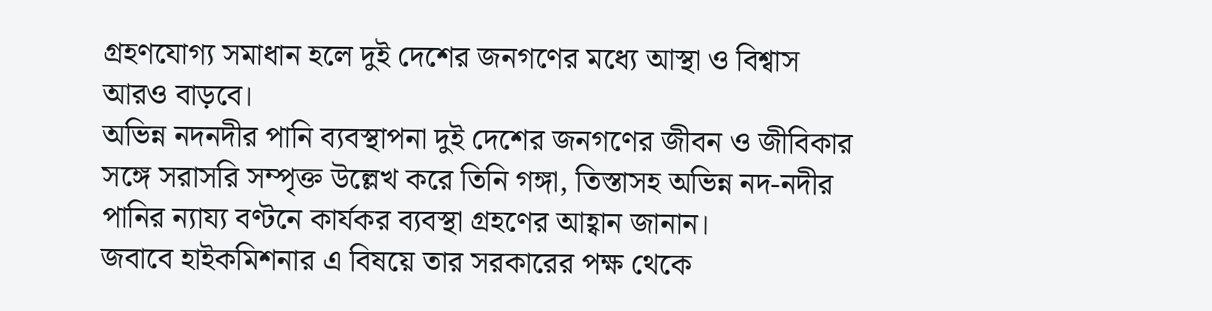গ্রহণযোগ্য সমাধান হলে দুই দেশের জনগণের মধ্যে আস্থা ও বিশ্বাস আরও বাড়বে।
অভিন্ন নদনদীর পানি ব্যবস্থাপনা দুই দেশের জনগণের জীবন ও জীবিকার সঙ্গে সরাসরি সম্পৃক্ত উল্লেখ করে তিনি গঙ্গা, তিস্তাসহ অভিন্ন নদ-নদীর পানির ন্যায্য বণ্টনে কার্যকর ব্যবস্থা গ্রহণের আহ্বান জানান।
জবাবে হাইকমিশনার এ বিষয়ে তার সরকারের পক্ষ থেকে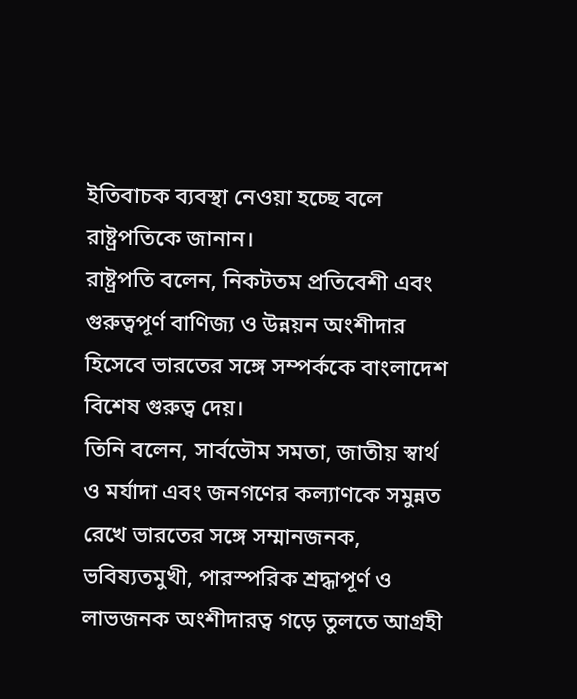ইতিবাচক ব্যবস্থা নেওয়া হচ্ছে বলে রাষ্ট্রপতিকে জানান।
রাষ্ট্রপতি বলেন, নিকটতম প্রতিবেশী এবং গুরুত্বপূর্ণ বাণিজ্য ও উন্নয়ন অংশীদার হিসেবে ভারতের সঙ্গে সম্পর্ককে বাংলাদেশ বিশেষ গুরুত্ব দেয়।
তিনি বলেন, সার্বভৌম সমতা, জাতীয় স্বার্থ ও মর্যাদা এবং জনগণের কল্যাণকে সমুন্নত রেখে ভারতের সঙ্গে সম্মানজনক, ভবিষ্যতমুখী, পারস্পরিক শ্রদ্ধাপূর্ণ ও লাভজনক অংশীদারত্ব গড়ে তুলতে আগ্রহী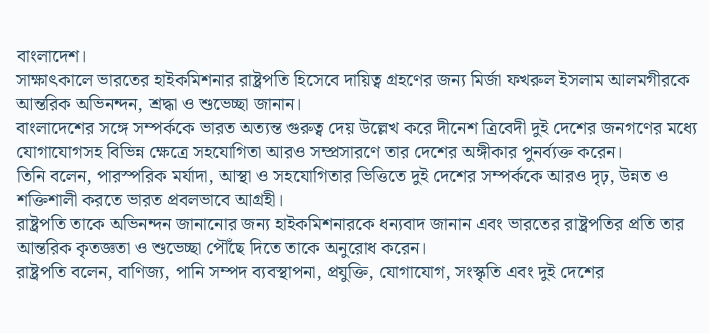বাংলাদেশ।
সাক্ষাৎকালে ভারতের হাইকমিশনার রাষ্ট্রপতি হিসেবে দায়িত্ব গ্রহণের জন্য মির্জা ফখরুল ইসলাম আলমগীরকে আন্তরিক অভিনন্দন, শ্রদ্ধা ও শুভেচ্ছা জানান।
বাংলাদেশের সঙ্গে সম্পর্ককে ভারত অত্যন্ত গুরুত্ব দেয় উল্লেখ করে দীনেশ ত্রিবেদী দুই দেশের জনগণের মধ্যে যোগাযোগসহ বিভিন্ন ক্ষেত্রে সহযোগিতা আরও সম্প্রসারণে তার দেশের অঙ্গীকার পুনর্ব্যক্ত করেন।
তিনি বলেন, পারস্পরিক মর্যাদা, আস্থা ও সহযোগিতার ভিত্তিতে দুই দেশের সম্পর্ককে আরও দৃঢ়, উন্নত ও শক্তিশালী করতে ভারত প্রবলভাবে আগ্রহী।
রাষ্ট্রপতি তাকে অভিনন্দন জানানোর জন্য হাইকমিশনারকে ধন্যবাদ জানান এবং ভারতের রাষ্ট্রপতির প্রতি তার আন্তরিক কৃতজ্ঞতা ও শুভেচ্ছা পৌঁছে দিতে তাকে অনুরোধ করেন।
রাষ্ট্রপতি বলেন, বাণিজ্য, পানি সম্পদ ব্যবস্থাপনা, প্রযুক্তি, যোগাযোগ, সংস্কৃতি এবং দুই দেশের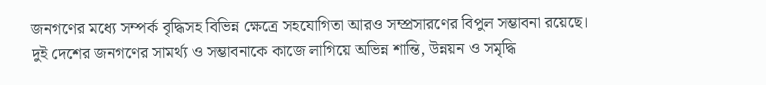জনগণের মধ্যে সম্পর্ক বৃদ্ধিসহ বিভিন্ন ক্ষেত্রে সহযোগিতা আরও সম্প্রসারণের বিপুল সম্ভাবনা রয়েছে।
দুই দেশের জনগণের সামর্থ্য ও সম্ভাবনাকে কাজে লাগিয়ে অভিন্ন শান্তি, উন্নয়ন ও সমৃদ্ধি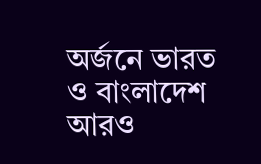অর্জনে ভারত ও বাংলাদেশ আরও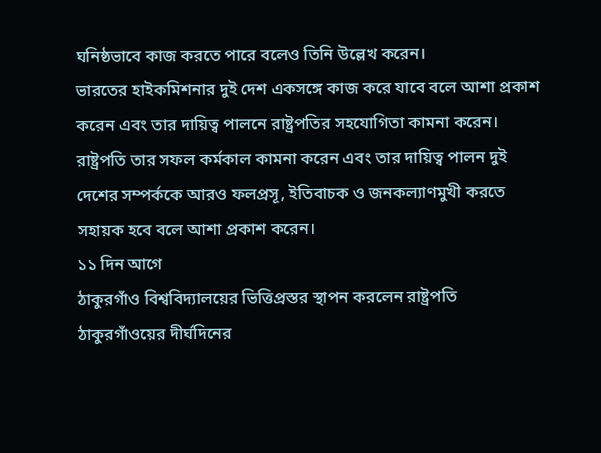ঘনিষ্ঠভাবে কাজ করতে পারে বলেও তিনি উল্লেখ করেন।
ভারতের হাইকমিশনার দুই দেশ একসঙ্গে কাজ করে যাবে বলে আশা প্রকাশ করেন এবং তার দায়িত্ব পালনে রাষ্ট্রপতির সহযোগিতা কামনা করেন।
রাষ্ট্রপতি তার সফল কর্মকাল কামনা করেন এবং তার দায়িত্ব পালন দুই দেশের সম্পর্ককে আরও ফলপ্রসূ, ইতিবাচক ও জনকল্যাণমুখী করতে সহায়ক হবে বলে আশা প্রকাশ করেন।
১১ দিন আগে
ঠাকুরগাঁও বিশ্ববিদ্যালয়ের ভিত্তিপ্রস্তর স্থাপন করলেন রাষ্ট্রপতি
ঠাকুরগাঁওয়ের দীর্ঘদিনের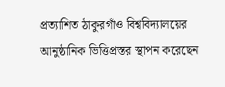প্রত্যাশিত ঠাকুরগাঁও বিশ্ববিদ্যালয়ের আনুষ্ঠানিক ভিত্তিপ্রস্তর স্থাপন করেছেন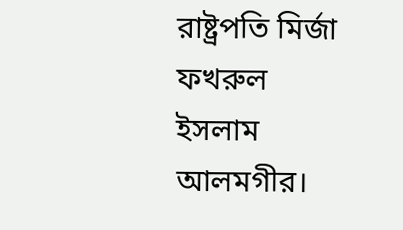রাষ্ট্রপতি মির্জা ফখরুল ইসলাম আলমগীর।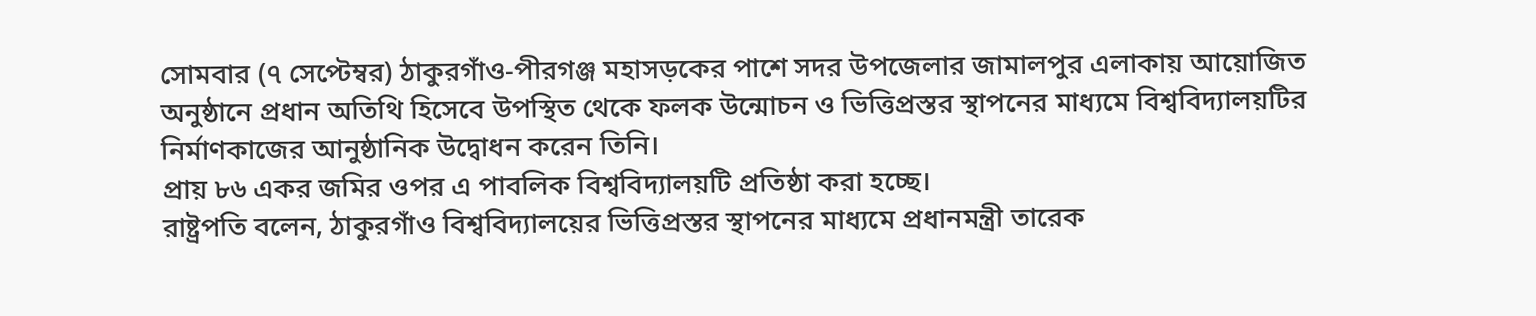সোমবার (৭ সেপ্টেম্বর) ঠাকুরগাঁও-পীরগঞ্জ মহাসড়কের পাশে সদর উপজেলার জামালপুর এলাকায় আয়োজিত অনুষ্ঠানে প্রধান অতিথি হিসেবে উপস্থিত থেকে ফলক উন্মোচন ও ভিত্তিপ্রস্তর স্থাপনের মাধ্যমে বিশ্ববিদ্যালয়টির নির্মাণকাজের আনুষ্ঠানিক উদ্বোধন করেন তিনি।
প্রায় ৮৬ একর জমির ওপর এ পাবলিক বিশ্ববিদ্যালয়টি প্রতিষ্ঠা করা হচ্ছে।
রাষ্ট্রপতি বলেন, ঠাকুরগাঁও বিশ্ববিদ্যালয়ের ভিত্তিপ্রস্তর স্থাপনের মাধ্যমে প্রধানমন্ত্রী তারেক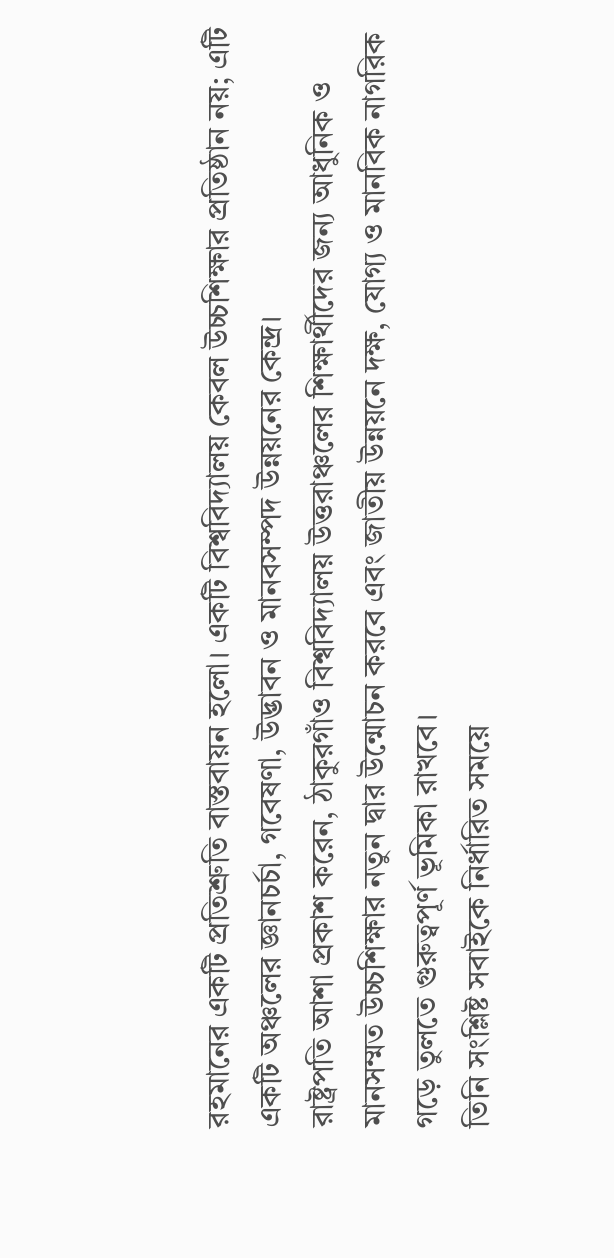রহমানের একটি প্রতিশ্রুতি বাস্তবায়ন হলো। একটি বিশ্ববিদ্যালয় কেবল উচ্চশিক্ষার প্রতিষ্ঠান নয়; এটি একটি অঞ্চলের জ্ঞানচর্চা, গবেষণা, উদ্ভাবন ও মানবসম্পদ উন্নয়নের কেন্দ্র।
রাষ্ট্রপতি আশা প্রকাশ করেন, ঠাকুরগাঁও বিশ্ববিদ্যালয় উত্তরাঞ্চলের শিক্ষার্থীদের জন্য আধুনিক ও মানসম্মত উচ্চশিক্ষার নতুন দ্বার উন্মোচন করবে এবং জাতীয় উন্নয়নে দক্ষ, যোগ্য ও মানবিক নাগরিক গড়ে তুলতে গুরুত্বপূর্ণ ভূমিকা রাখবে।
তিনি সংশ্লিষ্ট সবাইকে নির্ধারিত সময়ে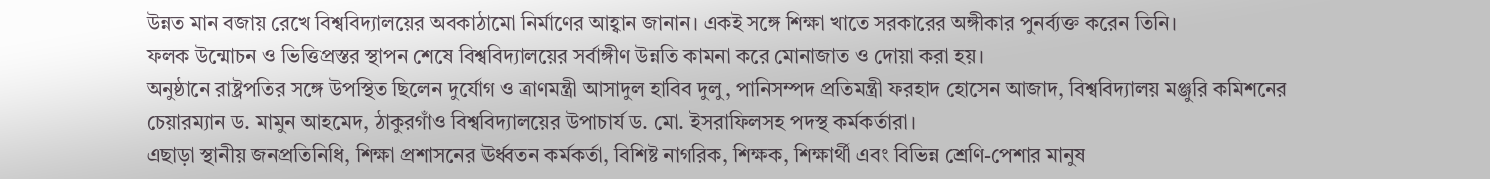উন্নত মান বজায় রেখে বিশ্ববিদ্যালয়ের অবকাঠামো নির্মাণের আহ্বান জানান। একই সঙ্গে শিক্ষা খাতে সরকারের অঙ্গীকার পুনর্ব্যক্ত করেন তিনি।
ফলক উন্মোচন ও ভিত্তিপ্রস্তর স্থাপন শেষে বিশ্ববিদ্যালয়ের সর্বাঙ্গীণ উন্নতি কামনা করে মোনাজাত ও দোয়া করা হয়।
অনুষ্ঠানে রাষ্ট্রপতির সঙ্গে উপস্থিত ছিলেন দুর্যোগ ও ত্রাণমন্ত্রী আসাদুল হাবিব দুলু, পানিসম্পদ প্রতিমন্ত্রী ফরহাদ হোসেন আজাদ, বিশ্ববিদ্যালয় মঞ্জুরি কমিশনের চেয়ারম্যান ড. মামুন আহমেদ, ঠাকুরগাঁও বিশ্ববিদ্যালয়ের উপাচার্য ড. মো. ইসরাফিলসহ পদস্থ কর্মকর্তারা।
এছাড়া স্থানীয় জনপ্রতিনিধি, শিক্ষা প্রশাসনের ঊর্ধ্বতন কর্মকর্তা, বিশিষ্ট নাগরিক, শিক্ষক, শিক্ষার্থী এবং বিভিন্ন শ্রেণি-পেশার মানুষ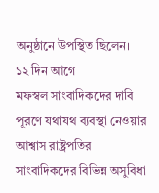অনুষ্ঠানে উপস্থিত ছিলেন।
১২ দিন আগে
মফস্বল সাংবাদিকদের দাবি পূরণে যথাযথ ব্যবস্থা নেওয়ার আশ্বাস রাষ্ট্রপতির
সাংবাদিকদের বিভিন্ন অসুবিধা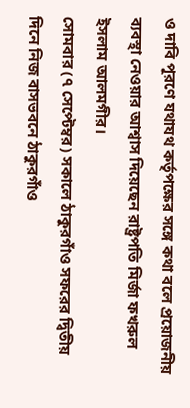ও দাবি পূরণে যথাযথ কর্তৃপক্ষের সঙ্গে কথা বলে প্রয়োজনীয় ব্যবস্থা নেওয়ার আশ্বাস দিয়েছেন রাষ্ট্রপতি মির্জা ফখরুল ইসলাম আলমগীর।
সোমবার (৭ সেপ্টেম্বর) সকালে ঠাকুরগাঁও সফরের দ্বিতীয় দিনে নিজ বাসভবনে ঠাকুরগাঁও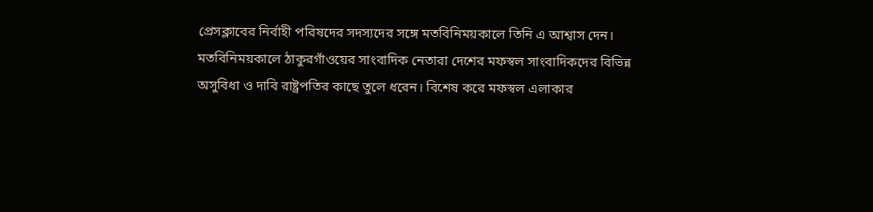প্রেসক্লাবের নির্বাহী পরিষদের সদস্যদের সঙ্গে মতবিনিময়কালে তিনি এ আশ্বাস দেন।
মতবিনিময়কালে ঠাকুরগাঁওয়ের সাংবাদিক নেতারা দেশের মফস্বল সাংবাদিকদের বিভিন্ন অসুবিধা ও দাবি রাষ্ট্রপতির কাছে তুলে ধরেন। বিশেষ করে মফস্বল এলাকার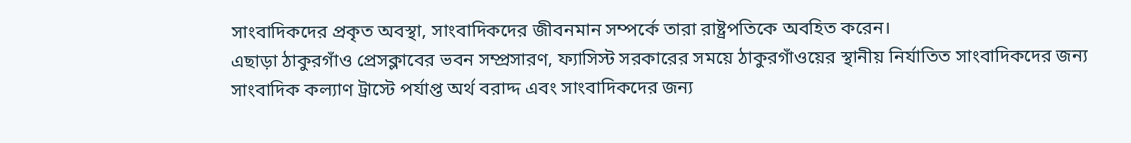সাংবাদিকদের প্রকৃত অবস্থা, সাংবাদিকদের জীবনমান সম্পর্কে তারা রাষ্ট্রপতিকে অবহিত করেন।
এছাড়া ঠাকুরগাঁও প্রেসক্লাবের ভবন সম্প্রসারণ, ফ্যাসিস্ট সরকারের সময়ে ঠাকুরগাঁওয়ের স্থানীয় নির্যাতিত সাংবাদিকদের জন্য সাংবাদিক কল্যাণ ট্রাস্টে পর্যাপ্ত অর্থ বরাদ্দ এবং সাংবাদিকদের জন্য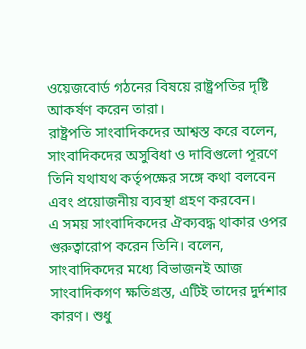ওয়েজবোর্ড গঠনের বিষয়ে রাষ্ট্রপতির দৃষ্টি আকর্ষণ করেন তারা।
রাষ্ট্রপতি সাংবাদিকদের আশ্বস্ত করে বলেন, সাংবাদিকদের অসুবিধা ও দাবিগুলো পূরণে তিনি যথাযথ কর্তৃপক্ষের সঙ্গে কথা বলবেন এবং প্রয়োজনীয় ব্যবস্থা গ্রহণ করবেন।
এ সময় সাংবাদিকদের ঐক্যবদ্ধ থাকার ওপর গুরুত্বারোপ করেন তিনি। বলেন, সাংবাদিকদের মধ্যে বিভাজনই আজ সাংবাদিকগণ ক্ষতিগ্রস্ত, এটিই তাদের দুর্দশার কারণ। শুধু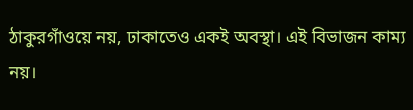ঠাকুরগাঁওয়ে নয়, ঢাকাতেও একই অবস্থা। এই বিভাজন কাম্য নয়।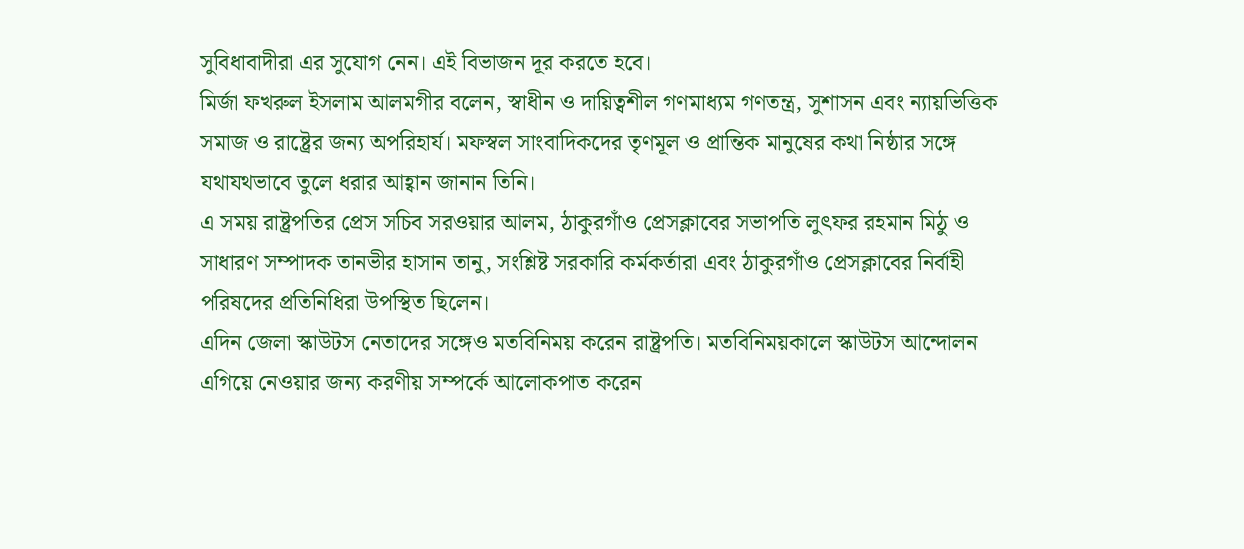সুবিধাবাদীরা এর সুযোগ নেন। এই বিভাজন দূর করতে হবে।
মির্জা ফখরুল ইসলাম আলমগীর বলেন, স্বাধীন ও দায়িত্বশীল গণমাধ্যম গণতন্ত্র, সুশাসন এবং ন্যায়ভিত্তিক সমাজ ও রাষ্ট্রের জন্য অপরিহার্য। মফস্বল সাংবাদিকদের তৃণমূল ও প্রান্তিক মানুষের কথা নিষ্ঠার সঙ্গে যথাযথভাবে তুলে ধরার আহ্বান জানান তিনি।
এ সময় রাষ্ট্রপতির প্রেস সচিব সরওয়ার আলম, ঠাকুরগাঁও প্রেসক্লাবের সভাপতি লুৎফর রহমান মিঠু ও সাধারণ সম্পাদক তানভীর হাসান তানু, সংশ্লিষ্ট সরকারি কর্মকর্তারা এবং ঠাকুরগাঁও প্রেসক্লাবের নির্বাহী পরিষদের প্রতিনিধিরা উপস্থিত ছিলেন।
এদিন জেলা স্কাউটস নেতাদের সঙ্গেও মতবিনিময় করেন রাষ্ট্রপতি। মতবিনিময়কালে স্কাউটস আন্দোলন এগিয়ে নেওয়ার জন্য করণীয় সম্পর্কে আলোকপাত করেন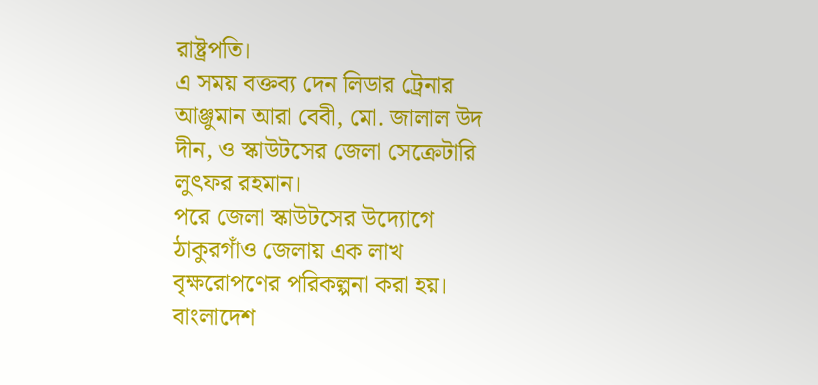রাষ্ট্রপতি।
এ সময় বক্তব্য দেন লিডার ট্রেনার আঞ্জুমান আরা বেবী, মো. জালাল উদ দীন, ও স্কাউটসের জেলা সেক্রেটারি লুৎফর রহমান।
পরে জেলা স্কাউটসের উদ্যোগে ঠাকুরগাঁও জেলায় এক লাখ বৃক্ষরোপণের পরিকল্পনা করা হয়। বাংলাদেশ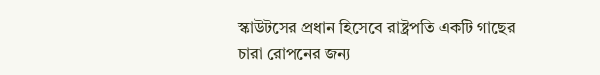স্কাউটসের প্রধান হিসেবে রাষ্ট্রপতি একটি গাছের চারা রোপনের জন্য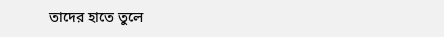তাদের হাতে তুলে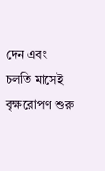দেন এবং চলতি মাসেই বৃক্ষরোপণ শুরু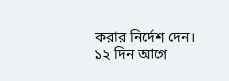করার নির্দেশ দেন।
১২ দিন আগে